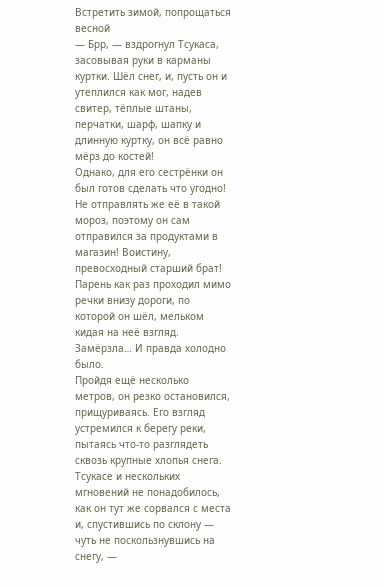Встретить зимой, попрощаться весной
— Брр, — вздрогнул Тсукаса, засовывая руки в карманы куртки. Шёл снег, и, пусть он и утеплился как мог, надев свитер, тёплые штаны, перчатки, шарф, шапку и длинную куртку, он всё равно мёрз до костей!
Однако, для его сестрёнки он был готов сделать что угодно! Не отправлять же её в такой мороз, поэтому он сам отправился за продуктами в магазин! Воистину, превосходный старший брат!
Парень как раз проходил мимо речки внизу дороги, по которой он шёл, мельком кидая на неё взгляд. Замёрзла… И правда холодно было.
Пройдя ещё несколько метров, он резко остановился, прищуриваясь. Его взгляд устремился к берегу реки, пытаясь что-то разглядеть сквозь крупные хлопья снега.
Тсукасе и нескольких мгновений не понадобилось, как он тут же сорвался с места и, спустившись по склону — чуть не поскользнувшись на снегу, —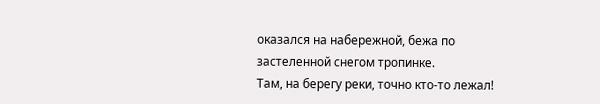оказался на набережной, бежа по застеленной снегом тропинке.
Там, на берегу реки, точно кто-то лежал!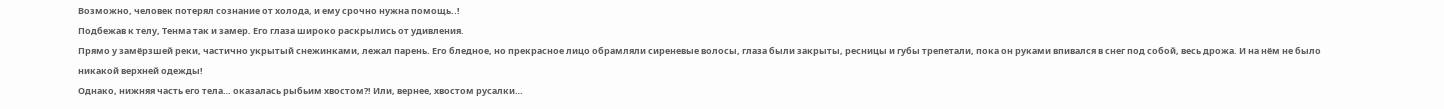Возможно, человек потерял сознание от холода, и ему срочно нужна помощь..!
Подбежав к телу, Тенма так и замер. Его глаза широко раскрылись от удивления.
Прямо у замёрзшей реки, частично укрытый снежинками, лежал парень. Его бледное, но прекрасное лицо обрамляли сиреневые волосы, глаза были закрыты, ресницы и губы трепетали, пока он руками впивался в снег под собой, весь дрожа. И на нём не было никакой верхней одежды!
Однако, нижняя часть его тела… оказалась рыбьим хвостом?! Или, вернее, хвостом русалки…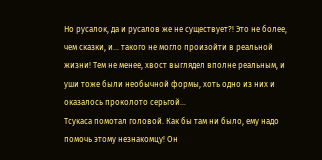Но русалок, да и русалов же не существует?! Это не более, чем сказки, и… такого не могло произойти в реальной жизни! Тем не менее, хвост выглядел вполне реальным, и уши тоже были необычной формы, хоть одно из них и оказалось проколото серьгой…
Тсукаса помотал головой. Как бы там ни было, ему надо помочь этому незнакомцу! Он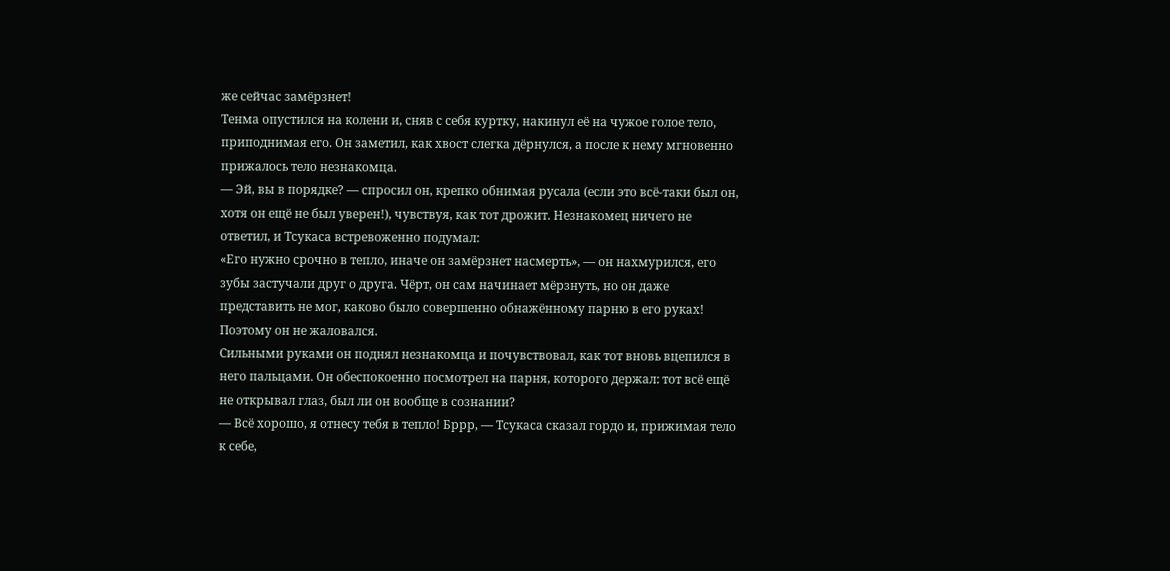же сейчас замёрзнет!
Тенма опустился на колени и, сняв с себя куртку, накинул её на чужое голое тело, приподнимая его. Он заметил, как хвост слегка дёрнулся, а после к нему мгновенно прижалось тело незнакомца.
— Эй, вы в порядке? — спросил он, крепко обнимая русала (если это всё-таки был он, хотя он ещё не был уверен!), чувствуя, как тот дрожит. Незнакомец ничего не ответил, и Тсукаса встревоженно подумал:
«Его нужно срочно в тепло, иначе он замёрзнет насмерть», — он нахмурился, его зубы застучали друг о друга. Чёрт, он сам начинает мёрзнуть, но он даже представить не мог, каково было совершенно обнажённому парню в его руках! Поэтому он не жаловался.
Сильными руками он поднял незнакомца и почувствовал, как тот вновь вцепился в него пальцами. Он обеспокоенно посмотрел на парня, которого держал: тот всё ещё не открывал глаз, был ли он вообще в сознании?
— Всё хорошо, я отнесу тебя в тепло! Бррр, — Тсукаса сказал гордо и, прижимая тело к себе,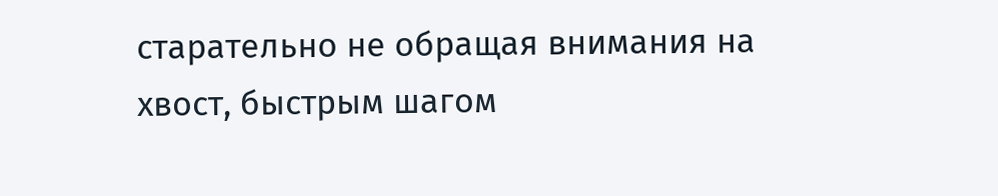старательно не обращая внимания на хвост, быстрым шагом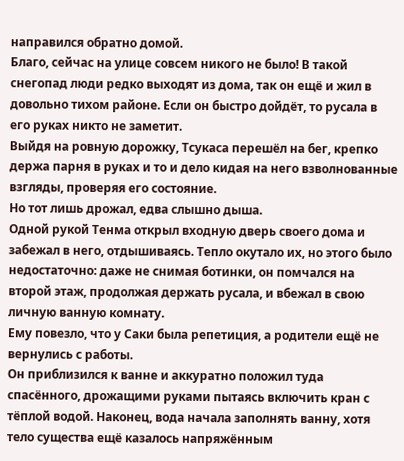направился обратно домой.
Благо, сейчас на улице совсем никого не было! В такой снегопад люди редко выходят из дома, так он ещё и жил в довольно тихом районе. Если он быстро дойдёт, то русала в его руках никто не заметит.
Выйдя на ровную дорожку, Тсукаса перешёл на бег, крепко держа парня в руках и то и дело кидая на него взволнованные взгляды, проверяя его состояние.
Но тот лишь дрожал, едва слышно дыша.
Одной рукой Тенма открыл входную дверь своего дома и забежал в него, отдышиваясь. Тепло окутало их, но этого было недостаточно: даже не снимая ботинки, он помчался на второй этаж, продолжая держать русала, и вбежал в свою личную ванную комнату.
Ему повезло, что у Саки была репетиция, а родители ещё не вернулись с работы.
Он приблизился к ванне и аккуратно положил туда спасённого, дрожащими руками пытаясь включить кран с тёплой водой. Наконец, вода начала заполнять ванну, хотя тело существа ещё казалось напряжённым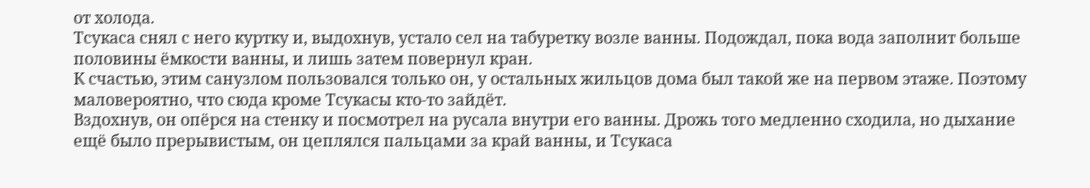от холода.
Тсукаса снял с него куртку и, выдохнув, устало сел на табуретку возле ванны. Подождал, пока вода заполнит больше половины ёмкости ванны, и лишь затем повернул кран.
К счастью, этим санузлом пользовался только он, у остальных жильцов дома был такой же на первом этаже. Поэтому маловероятно, что сюда кроме Тсукасы кто-то зайдёт.
Вздохнув, он опёрся на стенку и посмотрел на русала внутри его ванны. Дрожь того медленно сходила, но дыхание ещё было прерывистым, он цеплялся пальцами за край ванны, и Тсукаса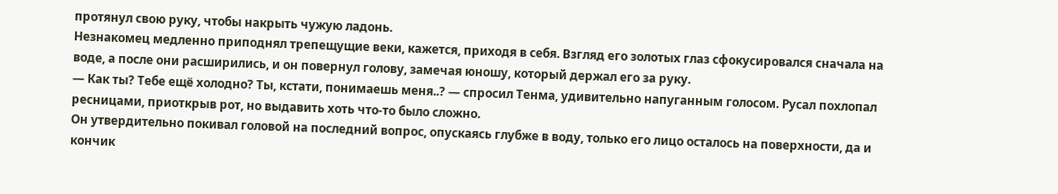протянул свою руку, чтобы накрыть чужую ладонь.
Незнакомец медленно приподнял трепещущие веки, кажется, приходя в себя. Взгляд его золотых глаз сфокусировался сначала на воде, а после они расширились, и он повернул голову, замечая юношу, который держал его за руку.
— Как ты? Тебе ещё холодно? Ты, кстати, понимаешь меня..? — спросил Тенма, удивительно напуганным голосом. Русал похлопал ресницами, приоткрыв рот, но выдавить хоть что-то было сложно.
Он утвердительно покивал головой на последний вопрос, опускаясь глубже в воду, только его лицо осталось на поверхности, да и кончик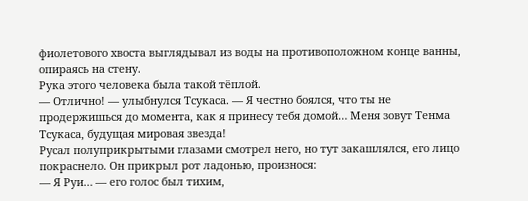фиолетового хвоста выглядывал из воды на противоположном конце ванны, опираясь на стену.
Рука этого человека была такой тёплой.
— Отлично! — улыбнулся Тсукаса. — Я честно боялся, что ты не продержишься до момента, как я принесу тебя домой… Меня зовут Тенма Тсукаса, будущая мировая звезда!
Русал полуприкрытыми глазами смотрел него, но тут закашлялся, его лицо покраснело. Он прикрыл рот ладонью, произнося:
— Я Руи… — его голос был тихим,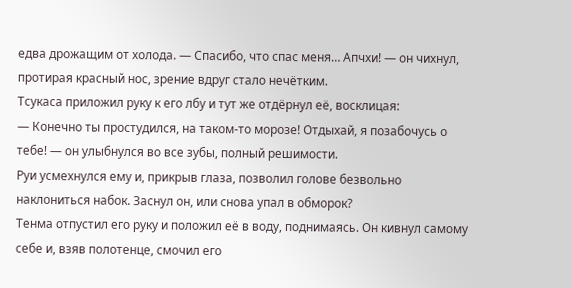едва дрожащим от холода. — Спасибо, что спас меня… Апчхи! — он чихнул, протирая красный нос, зрение вдруг стало нечётким.
Тсукаса приложил руку к его лбу и тут же отдёрнул её, восклицая:
— Конечно ты простудился, на таком-то морозе! Отдыхай, я позабочусь о тебе! — он улыбнулся во все зубы, полный решимости.
Руи усмехнулся ему и, прикрыв глаза, позволил голове безвольно наклониться набок. Заснул он, или снова упал в обморок?
Тенма отпустил его руку и положил её в воду, поднимаясь. Он кивнул самому себе и, взяв полотенце, смочил его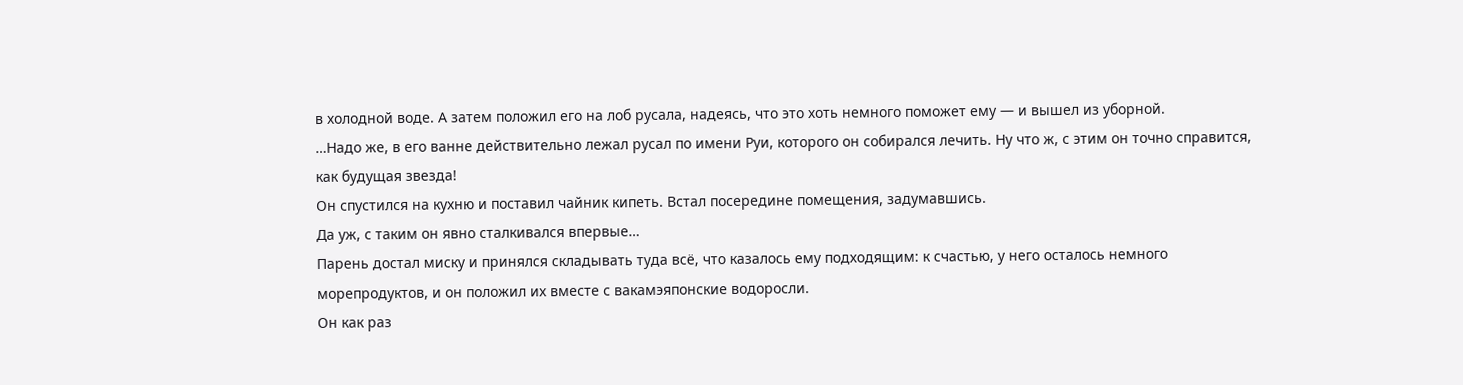в холодной воде. А затем положил его на лоб русала, надеясь, что это хоть немного поможет ему — и вышел из уборной.
…Надо же, в его ванне действительно лежал русал по имени Руи, которого он собирался лечить. Ну что ж, с этим он точно справится, как будущая звезда!
Он спустился на кухню и поставил чайник кипеть. Встал посередине помещения, задумавшись.
Да уж, с таким он явно сталкивался впервые…
Парень достал миску и принялся складывать туда всё, что казалось ему подходящим: к счастью, у него осталось немного морепродуктов, и он положил их вместе с вакамэяпонские водоросли.
Он как раз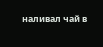наливал чай в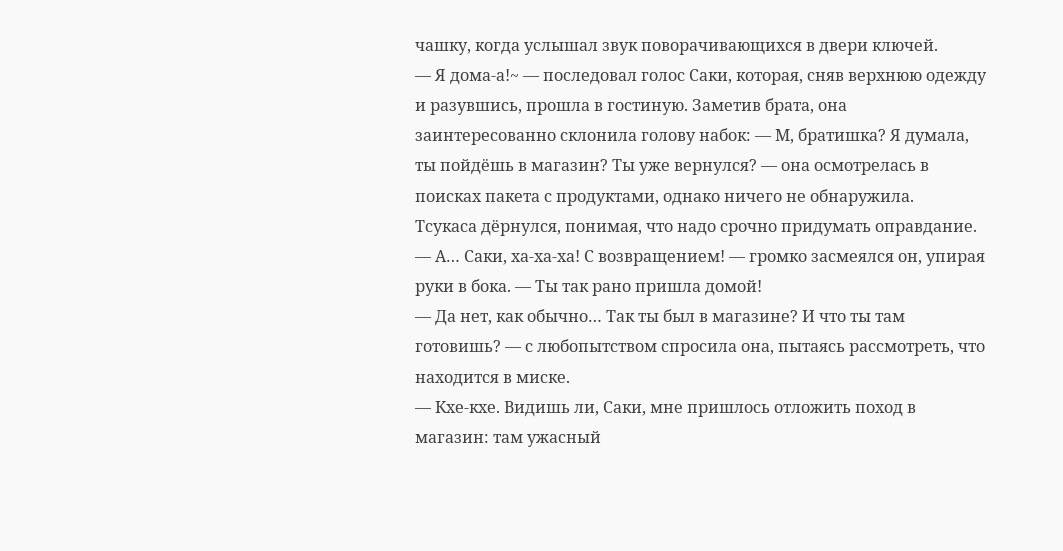чашку, когда услышал звук поворачивающихся в двери ключей.
— Я дома-а!~ — последовал голос Саки, которая, сняв верхнюю одежду и разувшись, прошла в гостиную. Заметив брата, она заинтересованно склонила голову набок: — М, братишка? Я думала, ты пойдёшь в магазин? Ты уже вернулся? — она осмотрелась в поисках пакета с продуктами, однако ничего не обнаружила.
Тсукаса дёрнулся, понимая, что надо срочно придумать оправдание.
— А… Саки, ха-ха-ха! С возвращением! — громко засмеялся он, упирая руки в бока. — Ты так рано пришла домой!
— Да нет, как обычно… Так ты был в магазине? И что ты там готовишь? — с любопытством спросила она, пытаясь рассмотреть, что находится в миске.
— Кхе-кхе. Видишь ли, Саки, мне пришлось отложить поход в магазин: там ужасный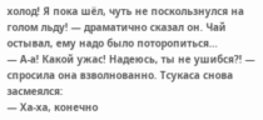холод! Я пока шёл, чуть не поскользнулся на голом льду! — драматично сказал он. Чай остывал, ему надо было поторопиться…
— А-а! Какой ужас! Надеюсь, ты не ушибся?! — спросила она взволнованно. Тсукаса снова засмеялся:
— Ха-ха, конечно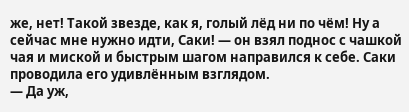же, нет! Такой звезде, как я, голый лёд ни по чём! Ну а сейчас мне нужно идти, Саки! — он взял поднос с чашкой чая и миской и быстрым шагом направился к себе. Саки проводила его удивлённым взглядом.
— Да уж,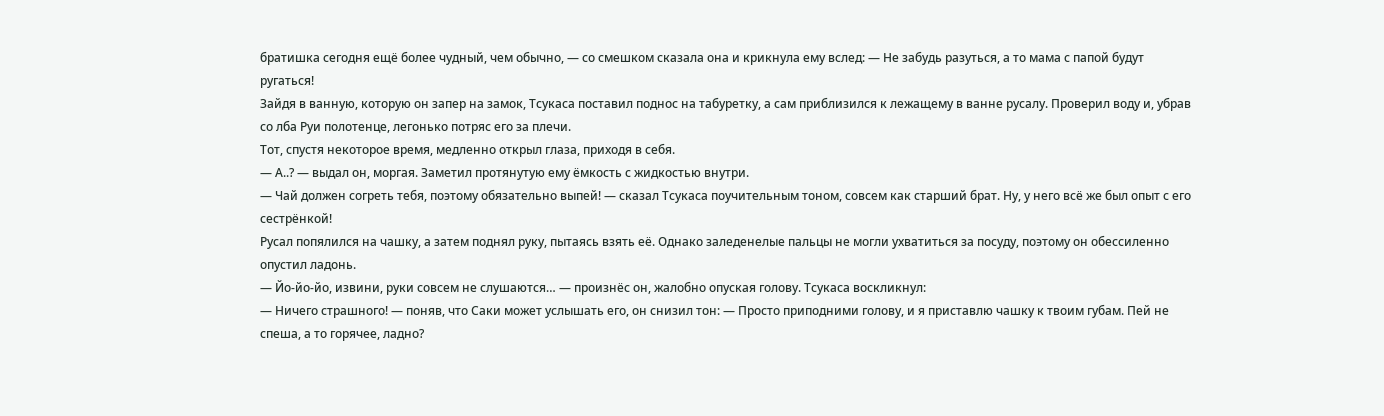братишка сегодня ещё более чудный, чем обычно, — со смешком сказала она и крикнула ему вслед: — Не забудь разуться, а то мама с папой будут ругаться!
Зайдя в ванную, которую он запер на замок, Тсукаса поставил поднос на табуретку, а сам приблизился к лежащему в ванне русалу. Проверил воду и, убрав со лба Руи полотенце, легонько потряс его за плечи.
Тот, спустя некоторое время, медленно открыл глаза, приходя в себя.
— А..? — выдал он, моргая. Заметил протянутую ему ёмкость с жидкостью внутри.
— Чай должен согреть тебя, поэтому обязательно выпей! — сказал Тсукаса поучительным тоном, совсем как старший брат. Ну, у него всё же был опыт с его сестрёнкой!
Русал попялился на чашку, а затем поднял руку, пытаясь взять её. Однако заледенелые пальцы не могли ухватиться за посуду, поэтому он обессиленно опустил ладонь.
— Йо-йо-йо, извини, руки совсем не слушаются… — произнёс он, жалобно опуская голову. Тсукаса воскликнул:
— Ничего страшного! — поняв, что Саки может услышать его, он снизил тон: — Просто приподними голову, и я приставлю чашку к твоим губам. Пей не спеша, а то горячее, ладно?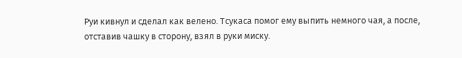Руи кивнул и сделал как велено. Тсукаса помог ему выпить немного чая, а после, отставив чашку в сторону, взял в руки миску.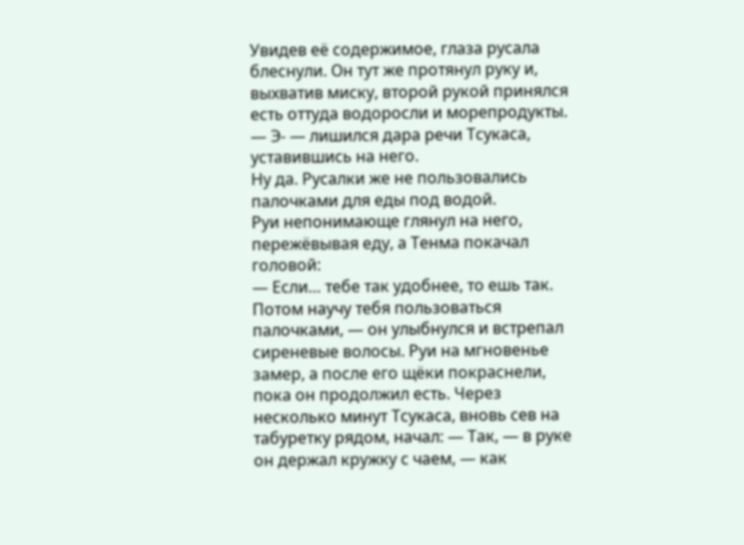Увидев её содержимое, глаза русала блеснули. Он тут же протянул руку и, выхватив миску, второй рукой принялся есть оттуда водоросли и морепродукты.
— Э- — лишился дара речи Тсукаса, уставившись на него.
Ну да. Русалки же не пользовались палочками для еды под водой.
Руи непонимающе глянул на него, пережёвывая еду, а Тенма покачал головой:
— Если… тебе так удобнее, то ешь так. Потом научу тебя пользоваться палочками, — он улыбнулся и встрепал сиреневые волосы. Руи на мгновенье замер, а после его щёки покраснели, пока он продолжил есть. Через несколько минут Тсукаса, вновь сев на табуретку рядом, начал: — Так, — в руке он держал кружку с чаем, — как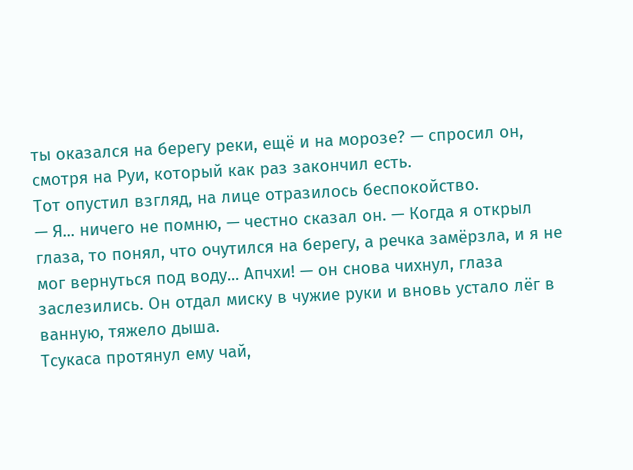ты оказался на берегу реки, ещё и на морозе? — спросил он, смотря на Руи, который как раз закончил есть.
Тот опустил взгляд, на лице отразилось беспокойство.
— Я... ничего не помню, — честно сказал он. — Когда я открыл глаза, то понял, что очутился на берегу, а речка замёрзла, и я не мог вернуться под воду... Апчхи! — он снова чихнул, глаза заслезились. Он отдал миску в чужие руки и вновь устало лёг в ванную, тяжело дыша.
Тсукаса протянул ему чай,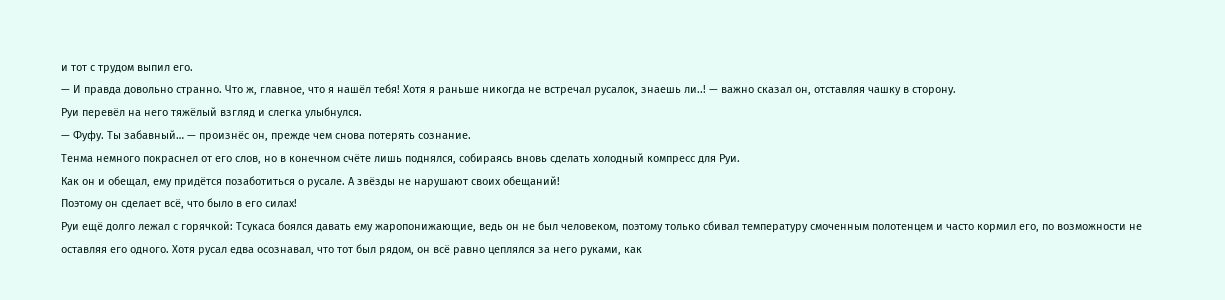и тот с трудом выпил его.
— И правда довольно странно. Что ж, главное, что я нашёл тебя! Хотя я раньше никогда не встречал русалок, знаешь ли..! — важно сказал он, отставляя чашку в сторону.
Руи перевёл на него тяжёлый взгляд и слегка улыбнулся.
— Фуфу. Ты забавный… — произнёс он, прежде чем снова потерять сознание.
Тенма немного покраснел от его слов, но в конечном счёте лишь поднялся, собираясь вновь сделать холодный компресс для Руи.
Как он и обещал, ему придётся позаботиться о русале. А звёзды не нарушают своих обещаний!
Поэтому он сделает всё, что было в его силах!
Руи ещё долго лежал с горячкой: Тсукаса боялся давать ему жаропонижающие, ведь он не был человеком, поэтому только сбивал температуру смоченным полотенцем и часто кормил его, по возможности не оставляя его одного. Хотя русал едва осознавал, что тот был рядом, он всё равно цеплялся за него руками, как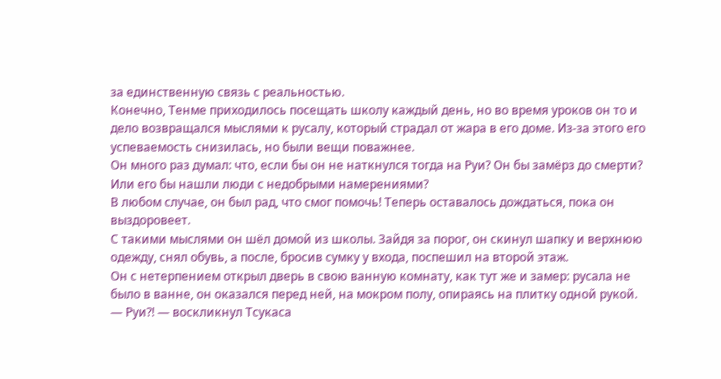за единственную связь с реальностью.
Конечно, Тенме приходилось посещать школу каждый день, но во время уроков он то и дело возвращался мыслями к русалу, который страдал от жара в его доме. Из-за этого его успеваемость снизилась, но были вещи поважнее.
Он много раз думал: что, если бы он не наткнулся тогда на Руи? Он бы замёрз до смерти? Или его бы нашли люди с недобрыми намерениями?
В любом случае, он был рад, что смог помочь! Теперь оставалось дождаться, пока он выздоровеет.
С такими мыслями он шёл домой из школы. Зайдя за порог, он скинул шапку и верхнюю одежду, снял обувь, а после, бросив сумку у входа, поспешил на второй этаж.
Он с нетерпением открыл дверь в свою ванную комнату, как тут же и замер: русала не было в ванне, он оказался перед ней, на мокром полу, опираясь на плитку одной рукой.
— Руи?! — воскликнул Тсукаса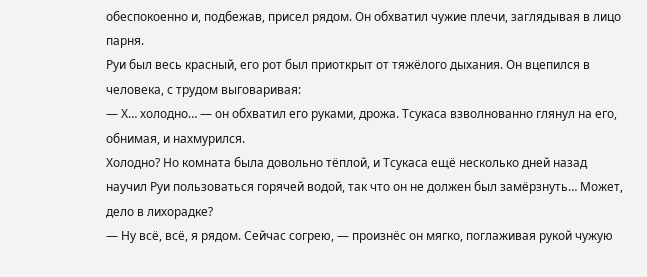обеспокоенно и, подбежав, присел рядом. Он обхватил чужие плечи, заглядывая в лицо парня.
Руи был весь красный, его рот был приоткрыт от тяжёлого дыхания. Он вцепился в человека, с трудом выговаривая:
— Х… холодно… — он обхватил его руками, дрожа. Тсукаса взволнованно глянул на его, обнимая, и нахмурился.
Холодно? Но комната была довольно тёплой, и Тсукаса ещё несколько дней назад научил Руи пользоваться горячей водой, так что он не должен был замёрзнуть… Может, дело в лихорадке?
— Ну всё, всё, я рядом. Сейчас согрею, — произнёс он мягко, поглаживая рукой чужую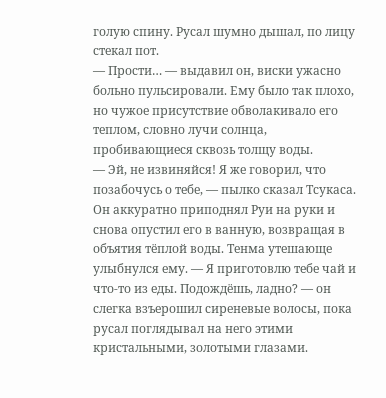голую спину. Русал шумно дышал, по лицу стекал пот.
— Прости… — выдавил он, виски ужасно больно пульсировали. Ему было так плохо, но чужое присутствие обволакивало его теплом, словно лучи солнца, пробивающиеся сквозь толщу воды.
— Эй, не извиняйся! Я же говорил, что позабочусь о тебе, — пылко сказал Тсукаса. Он аккуратно приподнял Руи на руки и снова опустил его в ванную, возвращая в объятия тёплой воды. Тенма утешающе улыбнулся ему. — Я приготовлю тебе чай и что-то из еды. Подождёшь, ладно? — он слегка взъерошил сиреневые волосы, пока русал поглядывал на него этими кристальными, золотыми глазами.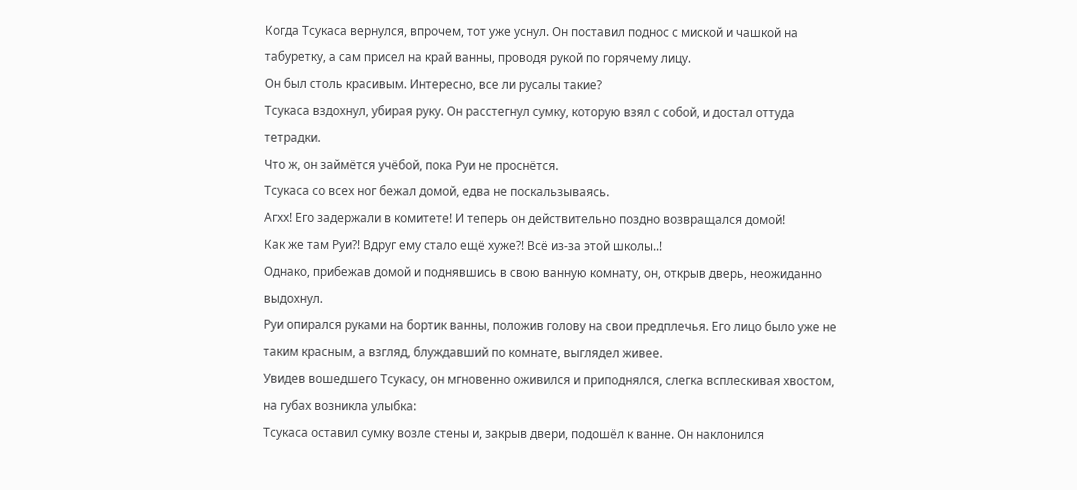Когда Тсукаса вернулся, впрочем, тот уже уснул. Он поставил поднос с миской и чашкой на табуретку, а сам присел на край ванны, проводя рукой по горячему лицу.
Он был столь красивым. Интересно, все ли русалы такие?
Тсукаса вздохнул, убирая руку. Он расстегнул сумку, которую взял с собой, и достал оттуда тетрадки.
Что ж, он займётся учёбой, пока Руи не проснётся.
Тсукаса со всех ног бежал домой, едва не поскальзываясь.
Агхх! Его задержали в комитете! И теперь он действительно поздно возвращался домой!
Как же там Руи?! Вдруг ему стало ещё хуже?! Всё из-за этой школы..!
Однако, прибежав домой и поднявшись в свою ванную комнату, он, открыв дверь, неожиданно выдохнул.
Руи опирался руками на бортик ванны, положив голову на свои предплечья. Его лицо было уже не таким красным, а взгляд, блуждавший по комнате, выглядел живее.
Увидев вошедшего Тсукасу, он мгновенно оживился и приподнялся, слегка всплескивая хвостом, на губах возникла улыбка:
Тсукаса оставил сумку возле стены и, закрыв двери, подошёл к ванне. Он наклонился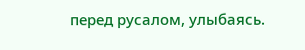перед русалом, улыбаясь.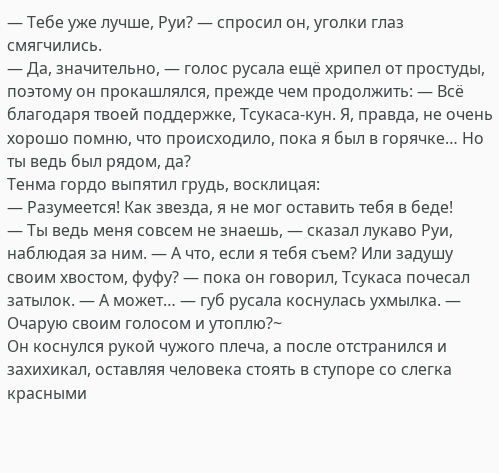— Тебе уже лучше, Руи? — спросил он, уголки глаз смягчились.
— Да, значительно, — голос русала ещё хрипел от простуды, поэтому он прокашлялся, прежде чем продолжить: — Всё благодаря твоей поддержке, Тсукаса-кун. Я, правда, не очень хорошо помню, что происходило, пока я был в горячке… Но ты ведь был рядом, да?
Тенма гордо выпятил грудь, восклицая:
— Разумеется! Как звезда, я не мог оставить тебя в беде!
— Ты ведь меня совсем не знаешь, — сказал лукаво Руи, наблюдая за ним. — А что, если я тебя съем? Или задушу своим хвостом, фуфу? — пока он говорил, Тсукаса почесал затылок. — А может… — губ русала коснулась ухмылка. — Очарую своим голосом и утоплю?~
Он коснулся рукой чужого плеча, а после отстранился и захихикал, оставляя человека стоять в ступоре со слегка красными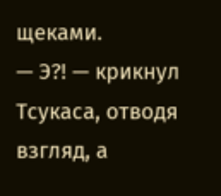щеками.
— Э?! — крикнул Тсукаса, отводя взгляд, а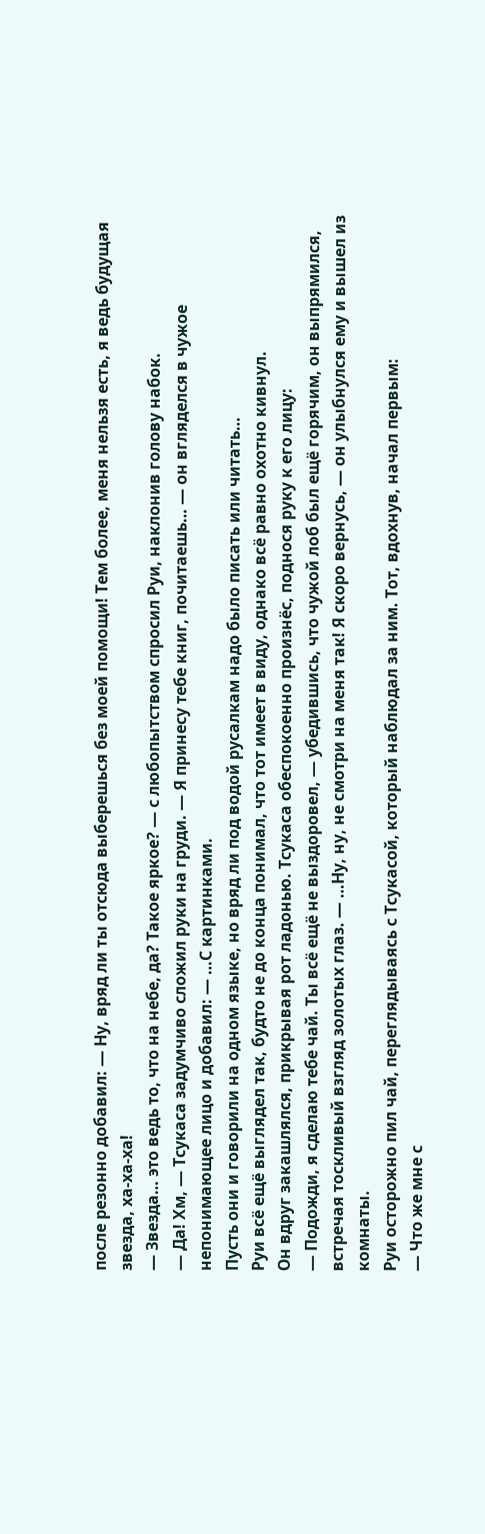после резонно добавил: — Ну, вряд ли ты отсюда выберешься без моей помощи! Тем более, меня нельзя есть, я ведь будущая звезда, ха-ха-ха!
— Звезда… это ведь то, что на небе, да? Такое яркое? — с любопытством спросил Руи, наклонив голову набок.
— Да! Хм, — Тсукаса задумчиво сложил руки на груди. — Я принесу тебе книг, почитаешь… — он вгляделся в чужое непонимающее лицо и добавил: — …С картинками.
Пусть они и говорили на одном языке, но вряд ли под водой русалкам надо было писать или читать…
Руи всё ещё выглядел так, будто не до конца понимал, что тот имеет в виду, однако всё равно охотно кивнул.
Он вдруг закашлялся, прикрывая рот ладонью. Тсукаса обеспокоенно произнёс, поднося руку к его лицу:
— Подожди, я сделаю тебе чай. Ты всё ещё не выздоровел, — убедившись, что чужой лоб был ещё горячим, он выпрямился, встречая тоскливый взгляд золотых глаз. — …Ну, ну, не смотри на меня так! Я скоро вернусь, — он улыбнулся ему и вышел из комнаты.
Руи осторожно пил чай, переглядываясь с Тсукасой, который наблюдал за ним. Тот, вдохнув, начал первым:
— Что же мне с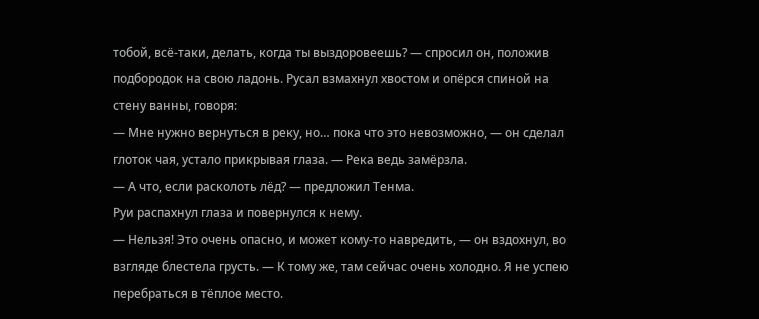тобой, всё-таки, делать, когда ты выздоровеешь? — спросил он, положив подбородок на свою ладонь. Русал взмахнул хвостом и опёрся спиной на стену ванны, говоря:
— Мне нужно вернуться в реку, но… пока что это невозможно, — он сделал глоток чая, устало прикрывая глаза. — Река ведь замёрзла.
— А что, если расколоть лёд? — предложил Тенма.
Руи распахнул глаза и повернулся к нему.
— Нельзя! Это очень опасно, и может кому-то навредить, — он вздохнул, во взгляде блестела грусть. — К тому же, там сейчас очень холодно. Я не успею перебраться в тёплое место.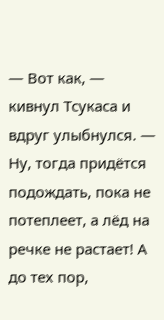— Вот как, — кивнул Тсукаса и вдруг улыбнулся. — Ну, тогда придётся подождать, пока не потеплеет, а лёд на речке не растает! А до тех пор,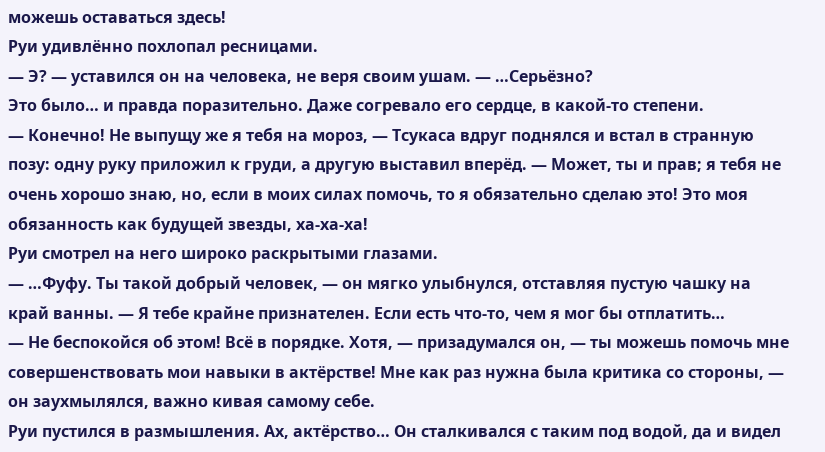можешь оставаться здесь!
Руи удивлённо похлопал ресницами.
— Э? — уставился он на человека, не веря своим ушам. — …Серьёзно?
Это было… и правда поразительно. Даже согревало его сердце, в какой-то степени.
— Конечно! Не выпущу же я тебя на мороз, — Тсукаса вдруг поднялся и встал в странную позу: одну руку приложил к груди, а другую выставил вперёд. — Может, ты и прав; я тебя не очень хорошо знаю, но, если в моих силах помочь, то я обязательно сделаю это! Это моя обязанность как будущей звезды, ха-ха-ха!
Руи смотрел на него широко раскрытыми глазами.
— …Фуфу. Ты такой добрый человек, — он мягко улыбнулся, отставляя пустую чашку на край ванны. — Я тебе крайне признателен. Если есть что-то, чем я мог бы отплатить…
— Не беспокойся об этом! Всё в порядке. Хотя, — призадумался он, — ты можешь помочь мне совершенствовать мои навыки в актёрстве! Мне как раз нужна была критика со стороны, — он заухмылялся, важно кивая самому себе.
Руи пустился в размышления. Ах, актёрство… Он сталкивался с таким под водой, да и видел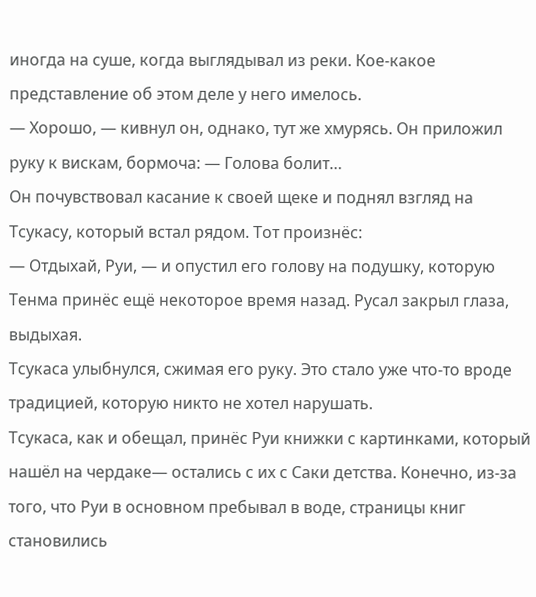иногда на суше, когда выглядывал из реки. Кое-какое представление об этом деле у него имелось.
— Хорошо, — кивнул он, однако, тут же хмурясь. Он приложил руку к вискам, бормоча: — Голова болит…
Он почувствовал касание к своей щеке и поднял взгляд на Тсукасу, который встал рядом. Тот произнёс:
— Отдыхай, Руи, — и опустил его голову на подушку, которую Тенма принёс ещё некоторое время назад. Русал закрыл глаза, выдыхая.
Тсукаса улыбнулся, сжимая его руку. Это стало уже что-то вроде традицией, которую никто не хотел нарушать.
Тсукаса, как и обещал, принёс Руи книжки с картинками, который нашёл на чердаке— остались с их с Саки детства. Конечно, из-за того, что Руи в основном пребывал в воде, страницы книг становились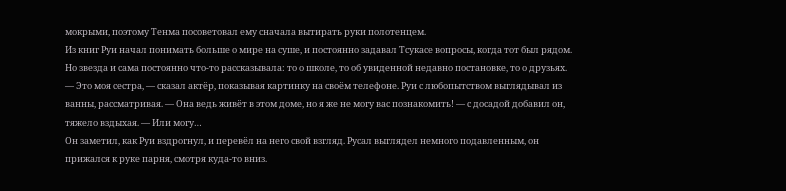мокрыми, поэтому Тенма посоветовал ему сначала вытирать руки полотенцем.
Из книг Руи начал понимать больше о мире на суше, и постоянно задавал Тсукасе вопросы, когда тот был рядом. Но звезда и сама постоянно что-то рассказывала: то о школе, то об увиденной недавно постановке, то о друзьях.
— Это моя сестра, — сказал актёр, показывая картинку на своём телефоне. Руи с любопытством выглядывал из ванны, рассматривая. — Она ведь живёт в этом доме, но я же не могу вас познакомить! — с досадой добавил он, тяжело вздыхая. — Или могу…
Он заметил, как Руи вздрогнул, и перевёл на него свой взгляд. Русал выглядел немного подавленным, он прижался к руке парня, смотря куда-то вниз.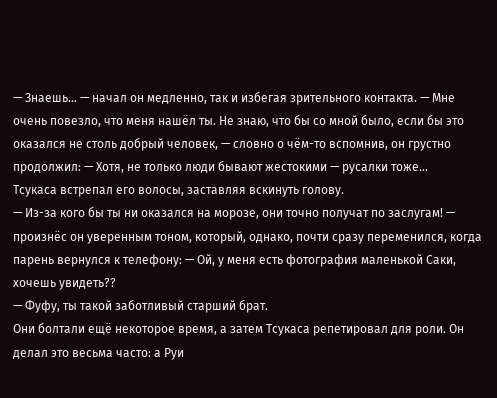— Знаешь… — начал он медленно, так и избегая зрительного контакта. — Мне очень повезло, что меня нашёл ты. Не знаю, что бы со мной было, если бы это оказался не столь добрый человек, — словно о чём-то вспомнив, он грустно продолжил: — Хотя, не только люди бывают жестокими — русалки тоже…
Тсукаса встрепал его волосы, заставляя вскинуть голову.
— Из-за кого бы ты ни оказался на морозе, они точно получат по заслугам! — произнёс он уверенным тоном, который, однако, почти сразу переменился, когда парень вернулся к телефону: — Ой, у меня есть фотография маленькой Саки, хочешь увидеть??
— Фуфу, ты такой заботливый старший брат.
Они болтали ещё некоторое время, а затем Тсукаса репетировал для роли. Он делал это весьма часто: а Руи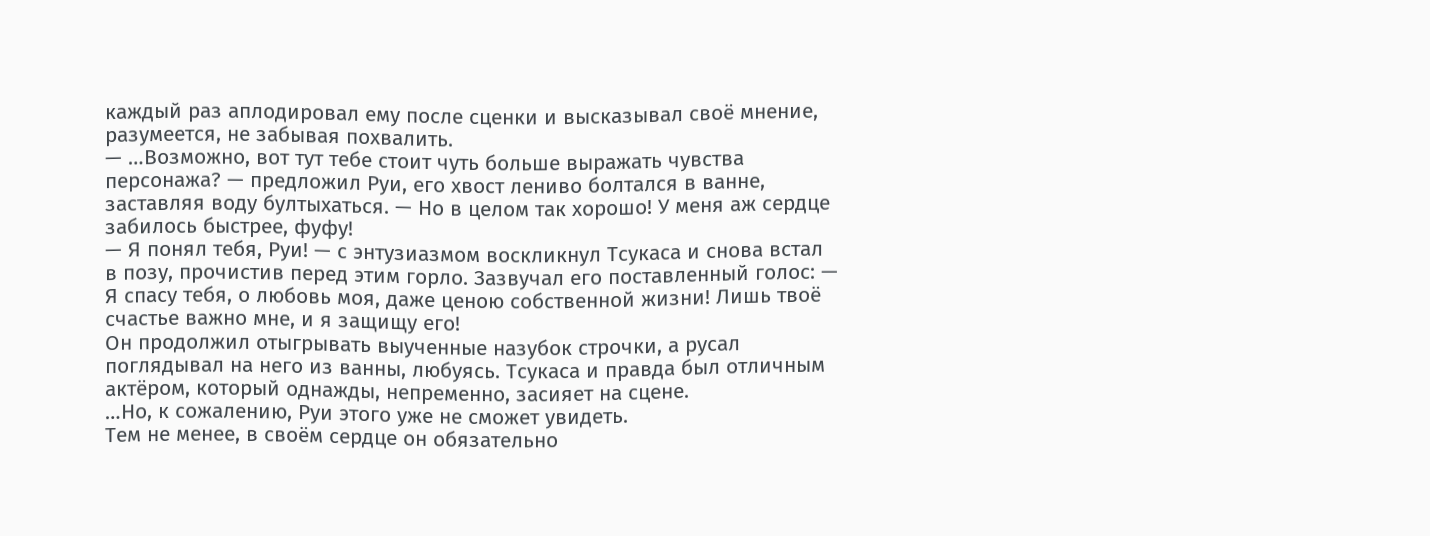каждый раз аплодировал ему после сценки и высказывал своё мнение, разумеется, не забывая похвалить.
— …Возможно, вот тут тебе стоит чуть больше выражать чувства персонажа? — предложил Руи, его хвост лениво болтался в ванне, заставляя воду бултыхаться. — Но в целом так хорошо! У меня аж сердце забилось быстрее, фуфу!
— Я понял тебя, Руи! — с энтузиазмом воскликнул Тсукаса и снова встал в позу, прочистив перед этим горло. Зазвучал его поставленный голос: — Я спасу тебя, о любовь моя, даже ценою собственной жизни! Лишь твоё счастье важно мне, и я защищу его!
Он продолжил отыгрывать выученные назубок строчки, а русал поглядывал на него из ванны, любуясь. Тсукаса и правда был отличным актёром, который однажды, непременно, засияет на сцене.
…Но, к сожалению, Руи этого уже не сможет увидеть.
Тем не менее, в своём сердце он обязательно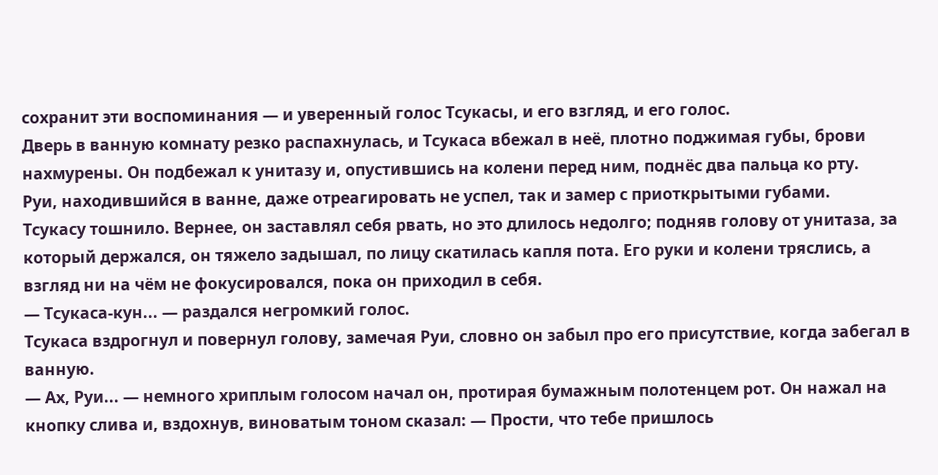сохранит эти воспоминания — и уверенный голос Тсукасы, и его взгляд, и его голос.
Дверь в ванную комнату резко распахнулась, и Тсукаса вбежал в неё, плотно поджимая губы, брови нахмурены. Он подбежал к унитазу и, опустившись на колени перед ним, поднёс два пальца ко рту.
Руи, находившийся в ванне, даже отреагировать не успел, так и замер с приоткрытыми губами.
Тсукасу тошнило. Вернее, он заставлял себя рвать, но это длилось недолго; подняв голову от унитаза, за который держался, он тяжело задышал, по лицу скатилась капля пота. Его руки и колени тряслись, а взгляд ни на чём не фокусировался, пока он приходил в себя.
— Тсукаса-кун... — раздался негромкий голос.
Тсукаса вздрогнул и повернул голову, замечая Руи, словно он забыл про его присутствие, когда забегал в ванную.
— Ах, Руи... — немного хриплым голосом начал он, протирая бумажным полотенцем рот. Он нажал на кнопку слива и, вздохнув, виноватым тоном сказал: — Прости, что тебе пришлось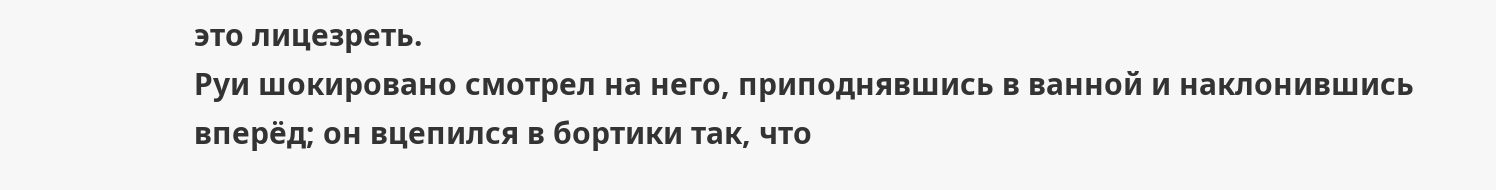это лицезреть.
Руи шокировано смотрел на него, приподнявшись в ванной и наклонившись вперёд; он вцепился в бортики так, что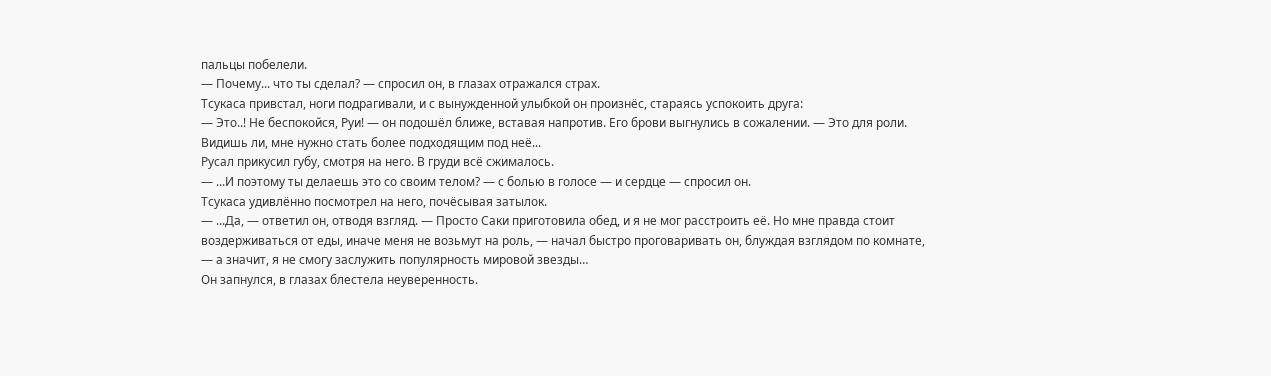пальцы побелели.
— Почему... что ты сделал? — спросил он, в глазах отражался страх.
Тсукаса привстал, ноги подрагивали, и с вынужденной улыбкой он произнёс, стараясь успокоить друга:
— Это..! Не беспокойся, Руи! — он подошёл ближе, вставая напротив. Его брови выгнулись в сожалении. — Это для роли. Видишь ли, мне нужно стать более подходящим под неё...
Русал прикусил губу, смотря на него. В груди всё сжималось.
— ...И поэтому ты делаешь это со своим телом? — с болью в голосе — и сердце — спросил он.
Тсукаса удивлённо посмотрел на него, почёсывая затылок.
— ...Да, — ответил он, отводя взгляд. — Просто Саки приготовила обед, и я не мог расстроить её. Но мне правда стоит воздерживаться от еды, иначе меня не возьмут на роль, — начал быстро проговаривать он, блуждая взглядом по комнате, — а значит, я не смогу заслужить популярность мировой звезды…
Он запнулся, в глазах блестела неуверенность.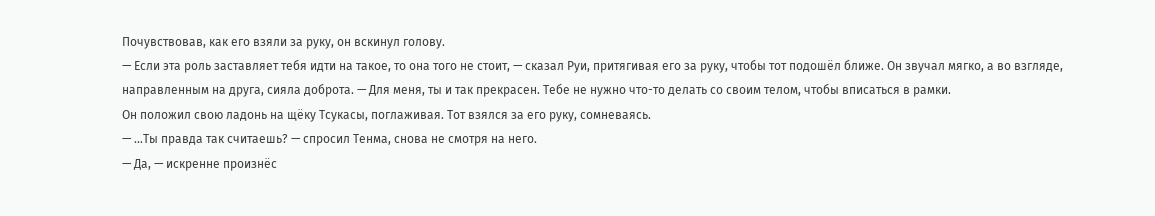Почувствовав, как его взяли за руку, он вскинул голову.
— Если эта роль заставляет тебя идти на такое, то она того не стоит, — сказал Руи, притягивая его за руку, чтобы тот подошёл ближе. Он звучал мягко, а во взгляде, направленным на друга, сияла доброта. — Для меня, ты и так прекрасен. Тебе не нужно что-то делать со своим телом, чтобы вписаться в рамки.
Он положил свою ладонь на щёку Тсукасы, поглаживая. Тот взялся за его руку, сомневаясь.
— …Ты правда так считаешь? — спросил Тенма, снова не смотря на него.
— Да, — искренне произнёс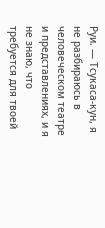Руи. — Тсукаса-кун, я не разбираюсь в человеческом театре и представлениях, и я не знаю, что требуется для твоей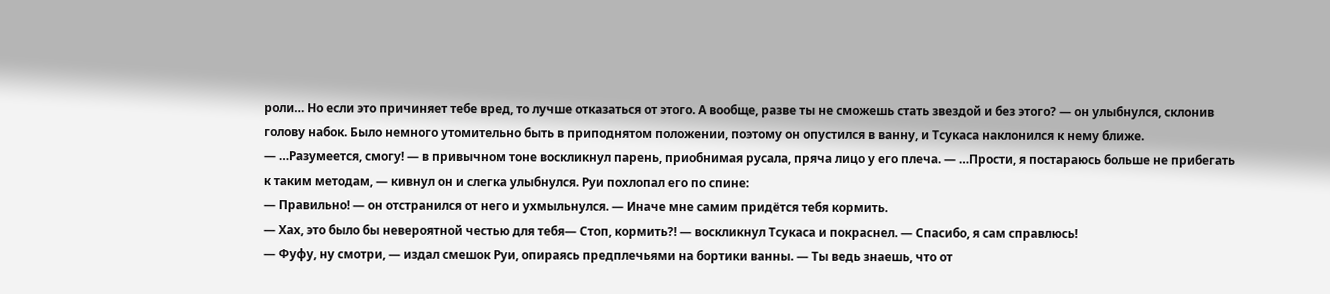роли… Но если это причиняет тебе вред, то лучше отказаться от этого. А вообще, разве ты не сможешь стать звездой и без этого? — он улыбнулся, склонив голову набок. Было немного утомительно быть в приподнятом положении, поэтому он опустился в ванну, и Тсукаса наклонился к нему ближе.
— …Разумеется, смогу! — в привычном тоне воскликнул парень, приобнимая русала, пряча лицо у его плеча. — …Прости, я постараюсь больше не прибегать к таким методам, — кивнул он и слегка улыбнулся. Руи похлопал его по спине:
— Правильно! — он отстранился от него и ухмыльнулся. — Иначе мне самим придётся тебя кормить.
— Хах, это было бы невероятной честью для тебя— Стоп, кормить?! — воскликнул Тсукаса и покраснел. — Спасибо, я сам справлюсь!
— Фуфу, ну смотри, — издал смешок Руи, опираясь предплечьями на бортики ванны. — Ты ведь знаешь, что от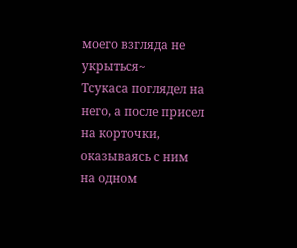моего взгляда не укрыться~
Тсукаса поглядел на него, а после присел на корточки, оказываясь с ним на одном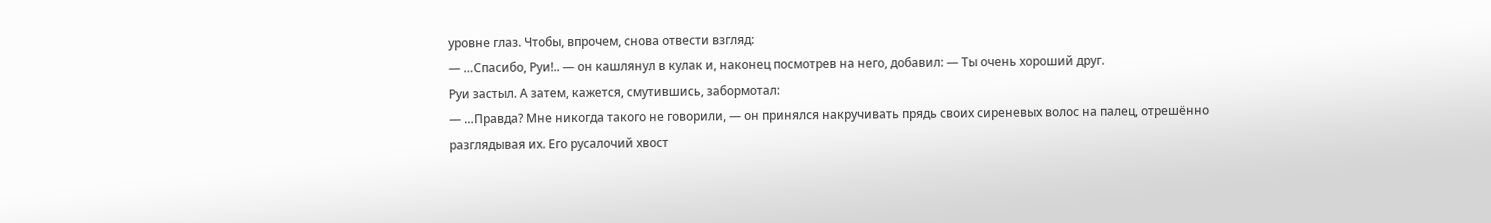уровне глаз. Чтобы, впрочем, снова отвести взгляд:
— …Спасибо, Руи!.. — он кашлянул в кулак и, наконец посмотрев на него, добавил: — Ты очень хороший друг.
Руи застыл. А затем, кажется, смутившись, забормотал:
— …Правда? Мне никогда такого не говорили, — он принялся накручивать прядь своих сиреневых волос на палец, отрешённо разглядывая их. Его русалочий хвост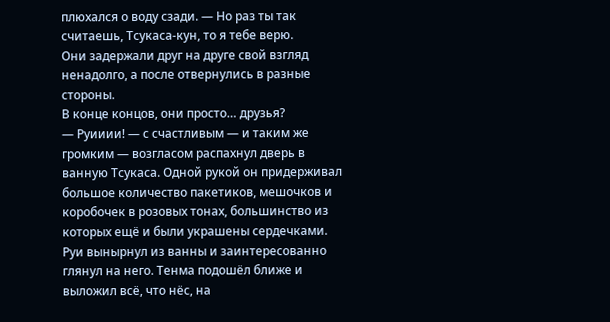плюхался о воду сзади. — Но раз ты так считаешь, Тсукаса-кун, то я тебе верю.
Они задержали друг на друге свой взгляд ненадолго, а после отвернулись в разные стороны.
В конце концов, они просто… друзья?
— Руииии! — с счастливым — и таким же громким — возгласом распахнул дверь в ванную Тсукаса. Одной рукой он придерживал большое количество пакетиков, мешочков и коробочек в розовых тонах, большинство из которых ещё и были украшены сердечками.
Руи вынырнул из ванны и заинтересованно глянул на него. Тенма подошёл ближе и выложил всё, что нёс, на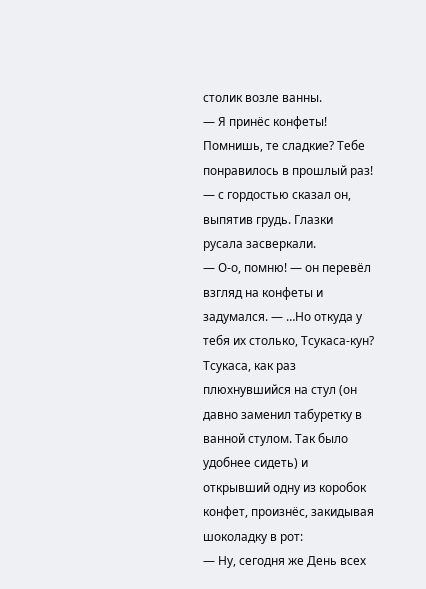столик возле ванны.
— Я принёс конфеты! Помнишь, те сладкие? Тебе понравилось в прошлый раз! — с гордостью сказал он, выпятив грудь. Глазки русала засверкали.
— О-о, помню! — он перевёл взгляд на конфеты и задумался. — …Но откуда у тебя их столько, Тсукаса-кун?
Тсукаса, как раз плюхнувшийся на стул (он давно заменил табуретку в ванной стулом. Так было удобнее сидеть) и открывший одну из коробок конфет, произнёс, закидывая шоколадку в рот:
— Ну, сегодня же День всех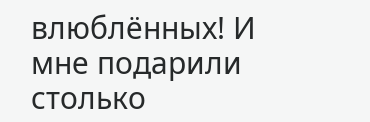влюблённых! И мне подарили столько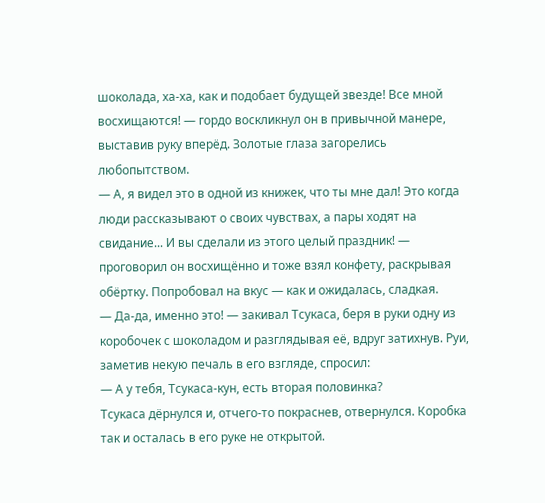шоколада, ха-ха, как и подобает будущей звезде! Все мной восхищаются! — гордо воскликнул он в привычной манере, выставив руку вперёд. Золотые глаза загорелись любопытством.
— А, я видел это в одной из книжек, что ты мне дал! Это когда люди рассказывают о своих чувствах, а пары ходят на свидание... И вы сделали из этого целый праздник! — проговорил он восхищённо и тоже взял конфету, раскрывая обёртку. Попробовал на вкус — как и ожидалась, сладкая.
— Да-да, именно это! — закивал Тсукаса, беря в руки одну из коробочек с шоколадом и разглядывая её, вдруг затихнув. Руи, заметив некую печаль в его взгляде, спросил:
— А у тебя, Тсукаса-кун, есть вторая половинка?
Тсукаса дёрнулся и, отчего-то покраснев, отвернулся. Коробка так и осталась в его руке не открытой.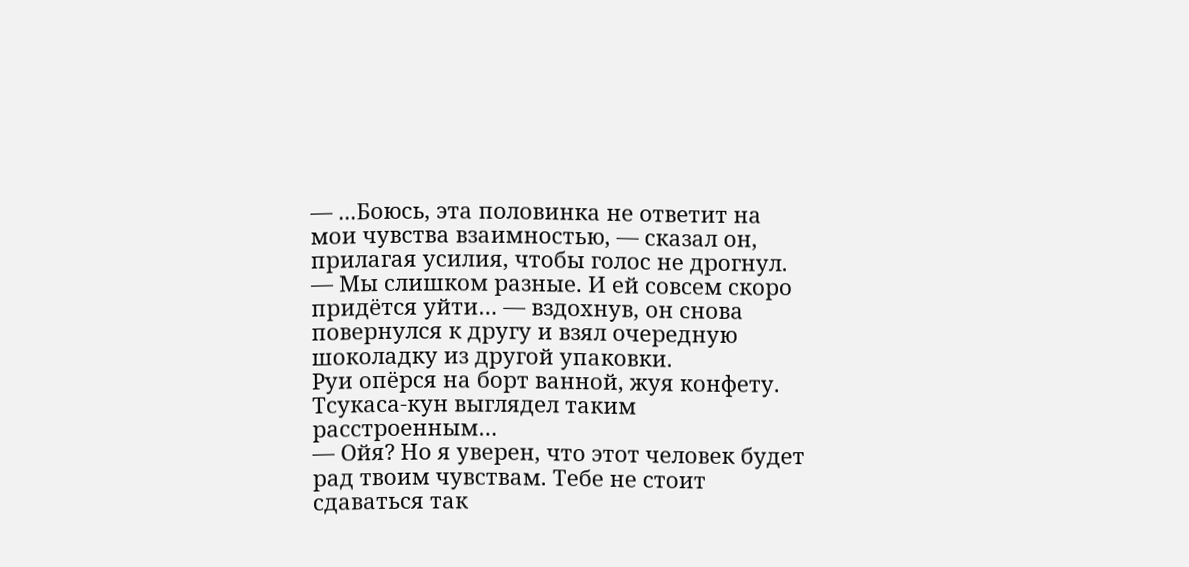— ...Боюсь, эта половинка не ответит на мои чувства взаимностью, — сказал он, прилагая усилия, чтобы голос не дрогнул. — Мы слишком разные. И ей совсем скоро придётся уйти… — вздохнув, он снова повернулся к другу и взял очередную шоколадку из другой упаковки.
Руи опёрся на борт ванной, жуя конфету. Тсукаса-кун выглядел таким расстроенным…
— Ойя? Но я уверен, что этот человек будет рад твоим чувствам. Тебе не стоит сдаваться так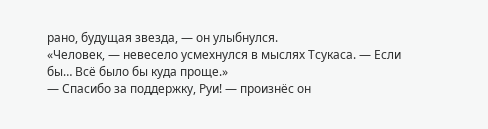рано, будущая звезда, — он улыбнулся.
«Человек, — невесело усмехнулся в мыслях Тсукаса. — Если бы… Всё было бы куда проще.»
— Спасибо за поддержку, Руи! — произнёс он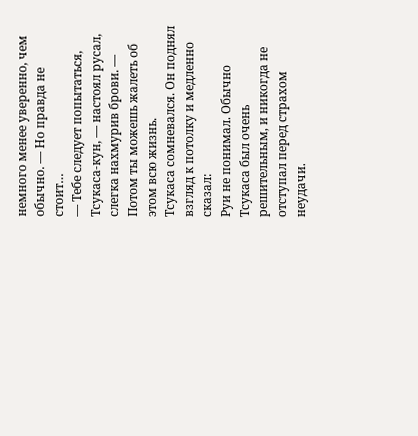немного менее уверенно, чем обычно. — Но правда не стоит…
— Тебе следует попытаться, Тсукаса-кун, — настоял русал, слегка нахмурив брови. — Потом ты можешь жалеть об этом всю жизнь.
Тсукаса сомневался. Он поднял взгляд к потолку и медленно сказал:
Руи не понимал. Обычно Тсукаса был очень решительным, и никогда не отступал перед страхом неудачи.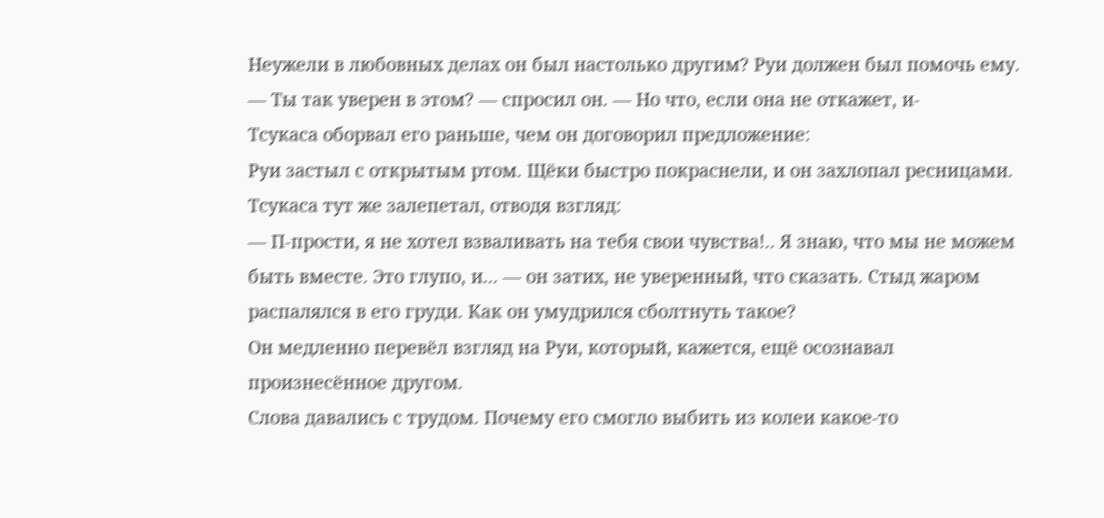Неужели в любовных делах он был настолько другим? Руи должен был помочь ему.
— Ты так уверен в этом? — спросил он. — Но что, если она не откажет, и-
Тсукаса оборвал его раньше, чем он договорил предложение:
Руи застыл с открытым ртом. Щёки быстро покраснели, и он захлопал ресницами.
Тсукаса тут же залепетал, отводя взгляд:
— П-прости, я не хотел взваливать на тебя свои чувства!.. Я знаю, что мы не можем быть вместе. Это глупо, и... — он затих, не уверенный, что сказать. Стыд жаром распалялся в его груди. Как он умудрился сболтнуть такое?
Он медленно перевёл взгляд на Руи, который, кажется, ещё осознавал произнесённое другом.
Слова давались с трудом. Почему его смогло выбить из колеи какое-то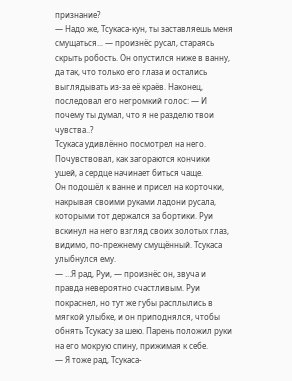признание?
— Надо же, Тсукаса-кун, ты заставляешь меня смущаться... — произнёс русал, стараясь скрыть робость. Он опустился ниже в ванну, да так, что только его глаза и остались выглядывать из-за её краёв. Наконец, последовал его негромкий голос: — И почему ты думал, что я не разделю твои чувства..?
Тсукаса удивлённо посмотрел на него. Почувствовал, как загораются кончики ушей, а сердце начинает биться чаще.
Он подошёл к ванне и присел на корточки, накрывая своими руками ладони русала, которыми тот держался за бортики. Руи вскинул на него взгляд своих золотых глаз, видимо, по-прежнему смущённый. Тсукаса улыбнулся ему.
— …Я рад, Руи, — произнёс он, звуча и правда невероятно счастливым. Руи покраснел, но тут же губы расплылись в мягкой улыбке, и он приподнялся, чтобы обнять Тсукасу за шею. Парень положил руки на его мокрую спину, прижимая к себе.
— Я тоже рад, Тсукаса-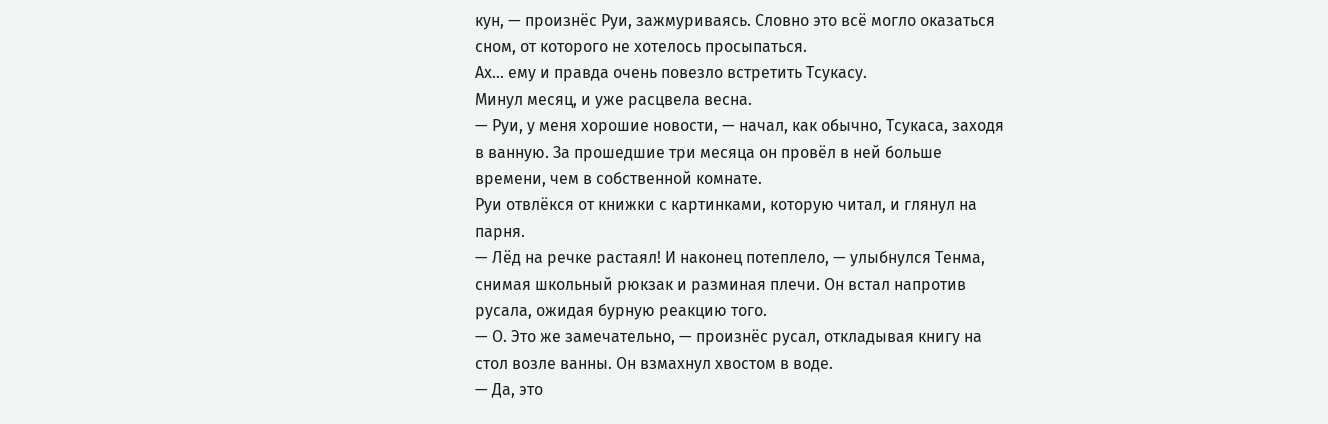кун, — произнёс Руи, зажмуриваясь. Словно это всё могло оказаться сном, от которого не хотелось просыпаться.
Ах… ему и правда очень повезло встретить Тсукасу.
Минул месяц, и уже расцвела весна.
— Руи, у меня хорошие новости, — начал, как обычно, Тсукаса, заходя в ванную. За прошедшие три месяца он провёл в ней больше времени, чем в собственной комнате.
Руи отвлёкся от книжки с картинками, которую читал, и глянул на парня.
— Лёд на речке растаял! И наконец потеплело, — улыбнулся Тенма, снимая школьный рюкзак и разминая плечи. Он встал напротив русала, ожидая бурную реакцию того.
— О. Это же замечательно, — произнёс русал, откладывая книгу на стол возле ванны. Он взмахнул хвостом в воде.
— Да, это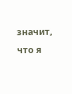значит, что я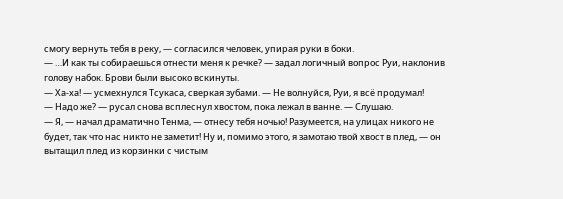смогу вернуть тебя в реку, — согласился человек, упирая руки в боки.
— …И как ты собираешься отнести меня к речке? — задал логичный вопрос Руи, наклонив голову набок. Брови были высоко вскинуты.
— Ха-ха! — усмехнулся Тсукаса, сверкая зубами. — Не волнуйся, Руи, я всё продумал!
— Надо же? — русал снова всплеснул хвостом, пока лежал в ванне. — Слушаю.
— Я, — начал драматично Тенма, — отнесу тебя ночью! Разумеется, на улицах никого не будет, так что нас никто не заметит! Ну и, помимо этого, я замотаю твой хвост в плед, — он вытащил плед из корзинки с чистым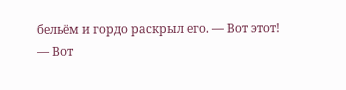бельём и гордо раскрыл его. — Вот этот!
— Вот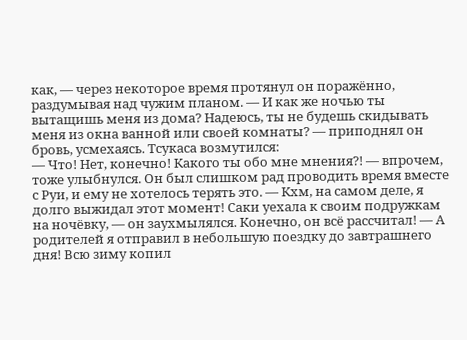как, — через некоторое время протянул он поражённо, раздумывая над чужим планом. — И как же ночью ты вытащишь меня из дома? Надеюсь, ты не будешь скидывать меня из окна ванной или своей комнаты? — приподнял он бровь, усмехаясь. Тсукаса возмутился:
— Что! Нет, конечно! Какого ты обо мне мнения?! — впрочем, тоже улыбнулся. Он был слишком рад проводить время вместе с Руи, и ему не хотелось терять это. — Кхм, на самом деле, я долго выжидал этот момент! Саки уехала к своим подружкам на ночёвку, — он заухмылялся. Конечно, он всё рассчитал! — А родителей я отправил в небольшую поездку до завтрашнего дня! Всю зиму копил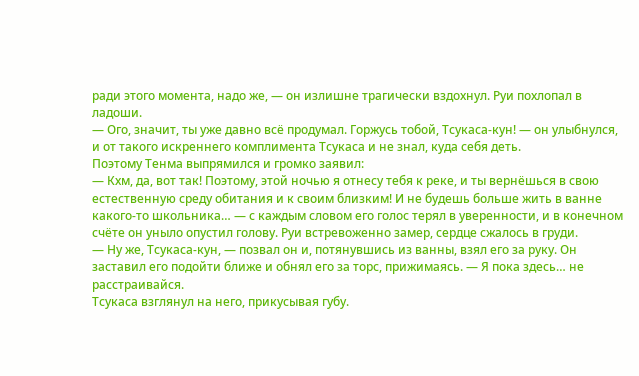ради этого момента, надо же, — он излишне трагически вздохнул. Руи похлопал в ладоши.
— Ого, значит, ты уже давно всё продумал. Горжусь тобой, Тсукаса-кун! — он улыбнулся, и от такого искреннего комплимента Тсукаса и не знал, куда себя деть.
Поэтому Тенма выпрямился и громко заявил:
— Кхм, да, вот так! Поэтому, этой ночью я отнесу тебя к реке, и ты вернёшься в свою естественную среду обитания и к своим близким! И не будешь больше жить в ванне какого-то школьника… — с каждым словом его голос терял в уверенности, и в конечном счёте он уныло опустил голову. Руи встревоженно замер, сердце сжалось в груди.
— Ну же, Тсукаса-кун, — позвал он и, потянувшись из ванны, взял его за руку. Он заставил его подойти ближе и обнял его за торс, прижимаясь. — Я пока здесь… не расстраивайся.
Тсукаса взглянул на него, прикусывая губу.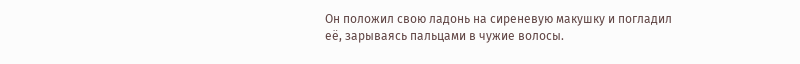Он положил свою ладонь на сиреневую макушку и погладил её, зарываясь пальцами в чужие волосы.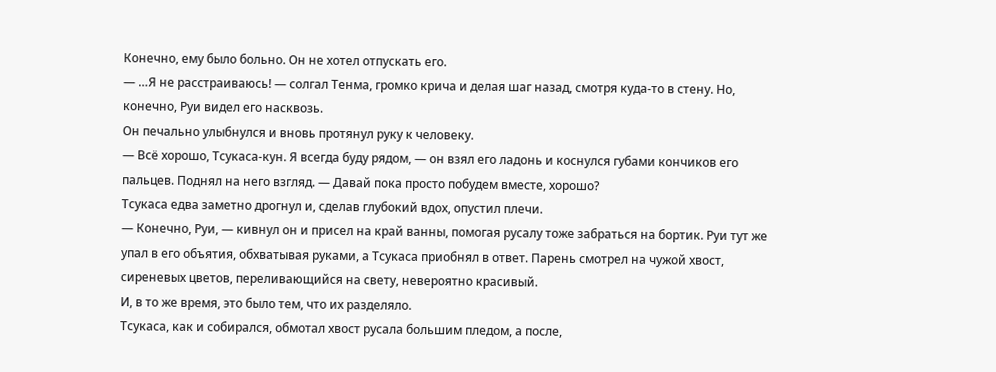Конечно, ему было больно. Он не хотел отпускать его.
— …Я не расстраиваюсь! — солгал Тенма, громко крича и делая шаг назад, смотря куда-то в стену. Но, конечно, Руи видел его насквозь.
Он печально улыбнулся и вновь протянул руку к человеку.
— Всё хорошо, Тсукаса-кун. Я всегда буду рядом, — он взял его ладонь и коснулся губами кончиков его пальцев. Поднял на него взгляд. — Давай пока просто побудем вместе, хорошо?
Тсукаса едва заметно дрогнул и, сделав глубокий вдох, опустил плечи.
— Конечно, Руи, — кивнул он и присел на край ванны, помогая русалу тоже забраться на бортик. Руи тут же упал в его объятия, обхватывая руками, а Тсукаса приобнял в ответ. Парень смотрел на чужой хвост, сиреневых цветов, переливающийся на свету, невероятно красивый.
И, в то же время, это было тем, что их разделяло.
Тсукаса, как и собирался, обмотал хвост русала большим пледом, а после,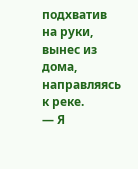подхватив на руки, вынес из дома, направляясь к реке.
— Я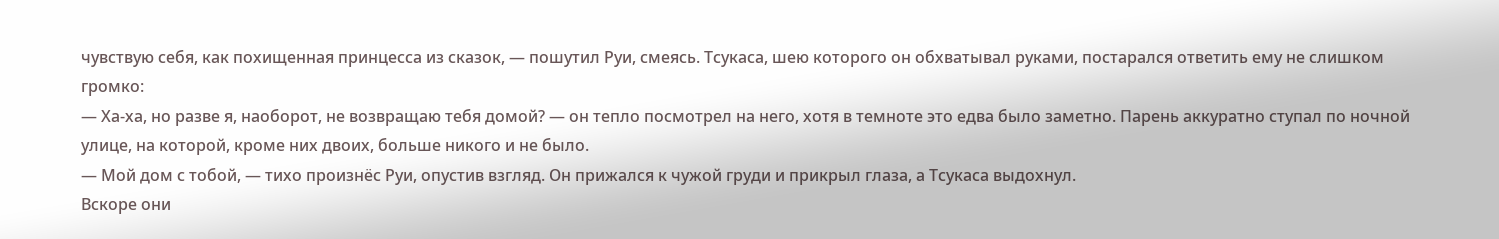чувствую себя, как похищенная принцесса из сказок, — пошутил Руи, смеясь. Тсукаса, шею которого он обхватывал руками, постарался ответить ему не слишком громко:
— Ха-ха, но разве я, наоборот, не возвращаю тебя домой? — он тепло посмотрел на него, хотя в темноте это едва было заметно. Парень аккуратно ступал по ночной улице, на которой, кроме них двоих, больше никого и не было.
— Мой дом с тобой, — тихо произнёс Руи, опустив взгляд. Он прижался к чужой груди и прикрыл глаза, а Тсукаса выдохнул.
Вскоре они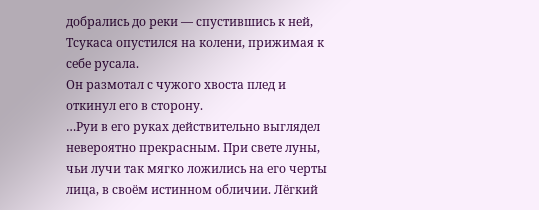добрались до реки — спустившись к ней, Тсукаса опустился на колени, прижимая к себе русала.
Он размотал с чужого хвоста плед и откинул его в сторону.
…Руи в его руках действительно выглядел невероятно прекрасным. При свете луны, чьи лучи так мягко ложились на его черты лица, в своём истинном обличии. Лёгкий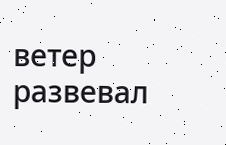ветер развевал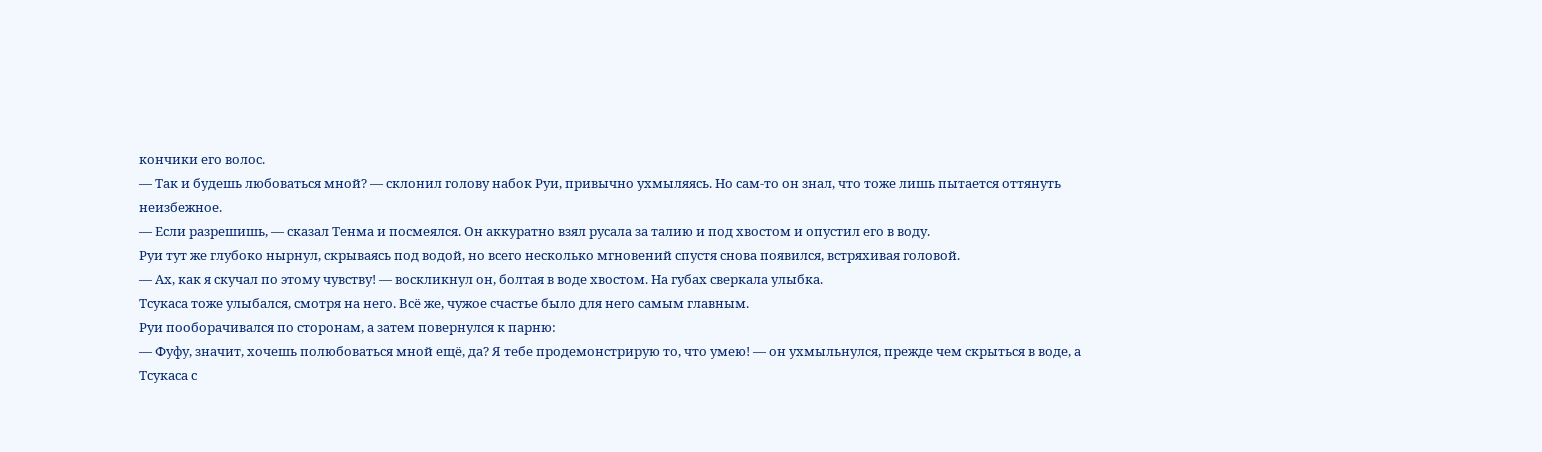кончики его волос.
— Так и будешь любоваться мной? — склонил голову набок Руи, привычно ухмыляясь. Но сам-то он знал, что тоже лишь пытается оттянуть неизбежное.
— Если разрешишь, — сказал Тенма и посмеялся. Он аккуратно взял русала за талию и под хвостом и опустил его в воду.
Руи тут же глубоко нырнул, скрываясь под водой, но всего несколько мгновений спустя снова появился, встряхивая головой.
— Ах, как я скучал по этому чувству! — воскликнул он, болтая в воде хвостом. На губах сверкала улыбка.
Тсукаса тоже улыбался, смотря на него. Всё же, чужое счастье было для него самым главным.
Руи пооборачивался по сторонам, а затем повернулся к парню:
— Фуфу, значит, хочешь полюбоваться мной ещё, да? Я тебе продемонстрирую то, что умею! — он ухмыльнулся, прежде чем скрыться в воде, а Тсукаса с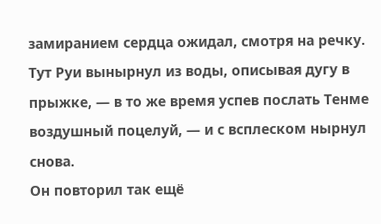замиранием сердца ожидал, смотря на речку.
Тут Руи вынырнул из воды, описывая дугу в прыжке, — в то же время успев послать Тенме воздушный поцелуй, — и с всплеском нырнул снова.
Он повторил так ещё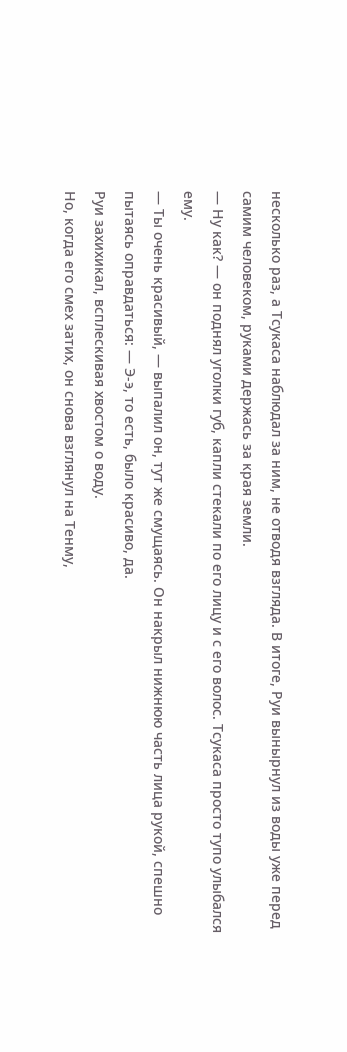несколько раз, а Тсукаса наблюдал за ним, не отводя взгляда. В итоге, Руи вынырнул из воды уже перед самим человеком, руками держась за края земли.
— Ну как? — он поднял уголки губ, капли стекали по его лицу и с его волос. Тсукаса просто тупо улыбался ему.
— Ты очень красивый, — выпалил он, тут же смущаясь. Он накрыл нижнюю часть лица рукой, спешно пытаясь оправдаться: — Э-э, то есть, было красиво, да.
Руи захихикал, всплескивая хвостом о воду.
Но, когда его смех затих, он снова взглянул на Тенму,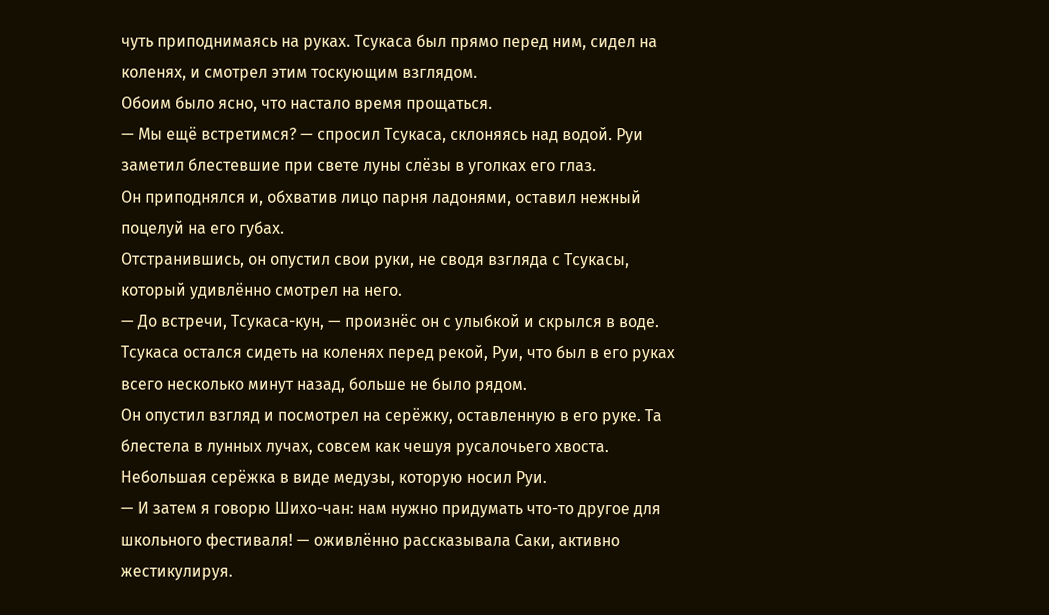чуть приподнимаясь на руках. Тсукаса был прямо перед ним, сидел на коленях, и смотрел этим тоскующим взглядом.
Обоим было ясно, что настало время прощаться.
— Мы ещё встретимся? — спросил Тсукаса, склоняясь над водой. Руи заметил блестевшие при свете луны слёзы в уголках его глаз.
Он приподнялся и, обхватив лицо парня ладонями, оставил нежный поцелуй на его губах.
Отстранившись, он опустил свои руки, не сводя взгляда с Тсукасы, который удивлённо смотрел на него.
— До встречи, Тсукаса-кун, — произнёс он с улыбкой и скрылся в воде.
Тсукаса остался сидеть на коленях перед рекой, Руи, что был в его руках всего несколько минут назад, больше не было рядом.
Он опустил взгляд и посмотрел на серёжку, оставленную в его руке. Та блестела в лунных лучах, совсем как чешуя русалочьего хвоста.
Небольшая серёжка в виде медузы, которую носил Руи.
— И затем я говорю Шихо-чан: нам нужно придумать что-то другое для школьного фестиваля! — оживлённо рассказывала Саки, активно жестикулируя.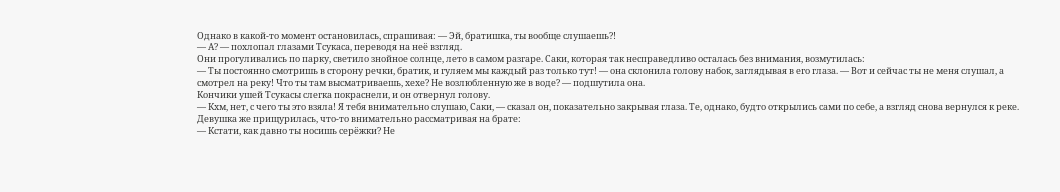Однако в какой-то момент остановилась, спрашивая: — Эй, братишка, ты вообще слушаешь?!
— А? — похлопал глазами Тсукаса, переводя на неё взгляд.
Они прогуливались по парку, светило знойное солнце, лето в самом разгаре. Саки, которая так несправедливо осталась без внимания, возмутилась:
— Ты постоянно смотришь в сторону речки, братик, и гуляем мы каждый раз только тут! — она склонила голову набок, заглядывая в его глаза. — Вот и сейчас ты не меня слушал, а смотрел на реку! Что ты там высматриваешь, хехе? Не возлюбленную же в воде? — подшутила она.
Кончики ушей Тсукасы слегка покраснели, и он отвернул голову.
— Кхм, нет, с чего ты это взяла! Я тебя внимательно слушаю, Саки, — сказал он, показательно закрывая глаза. Те, однако, будто открылись сами по себе, а взгляд снова вернулся к реке.
Девушка же прищурилась, что-то внимательно рассматривая на брате:
— Кстати, как давно ты носишь серёжки? Не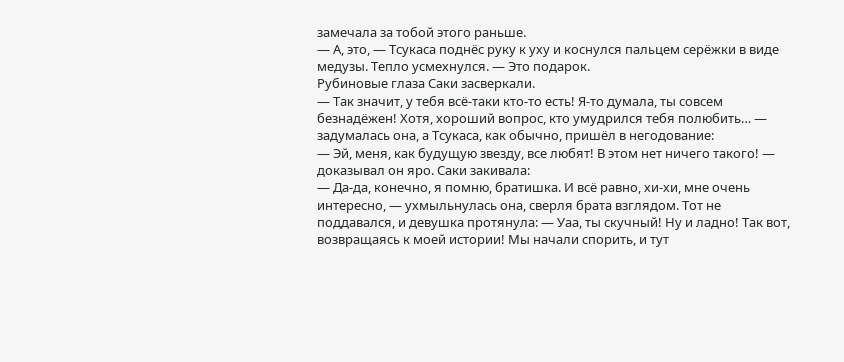замечала за тобой этого раньше.
— А, это, — Тсукаса поднёс руку к уху и коснулся пальцем серёжки в виде медузы. Тепло усмехнулся. — Это подарок.
Рубиновые глаза Саки засверкали.
— Так значит, у тебя всё-таки кто-то есть! Я-то думала, ты совсем безнадёжен! Хотя, хороший вопрос, кто умудрился тебя полюбить… — задумалась она, а Тсукаса, как обычно, пришёл в негодование:
— Эй, меня, как будущую звезду, все любят! В этом нет ничего такого! — доказывал он яро. Саки закивала:
— Да-да, конечно, я помню, братишка. И всё равно, хи-хи, мне очень интересно, — ухмыльнулась она, сверля брата взглядом. Тот не поддавался, и девушка протянула: — Уаа, ты скучный! Ну и ладно! Так вот, возвращаясь к моей истории! Мы начали спорить, и тут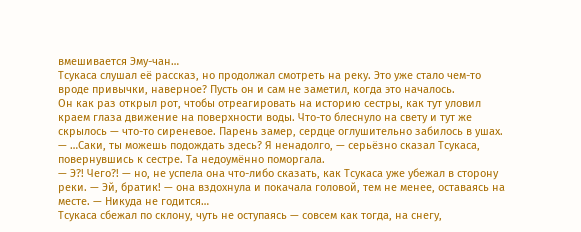вмешивается Эму-чан…
Тсукаса слушал её рассказ, но продолжал смотреть на реку. Это уже стало чем-то вроде привычки, наверное? Пусть он и сам не заметил, когда это началось.
Он как раз открыл рот, чтобы отреагировать на историю сестры, как тут уловил краем глаза движение на поверхности воды. Что-то блеснуло на свету и тут же скрылось — что-то сиреневое. Парень замер, сердце оглушительно забилось в ушах.
— …Саки, ты можешь подождать здесь? Я ненадолго, — серьёзно сказал Тсукаса, повернувшись к сестре. Та недоумённо поморгала.
— Э?! Чего?! — но, не успела она что-либо сказать, как Тсукаса уже убежал в сторону реки. — Эй, братик! — она вздохнула и покачала головой, тем не менее, оставаясь на месте. — Никуда не годится…
Тсукаса сбежал по склону, чуть не оступаясь — совсем как тогда, на снегу,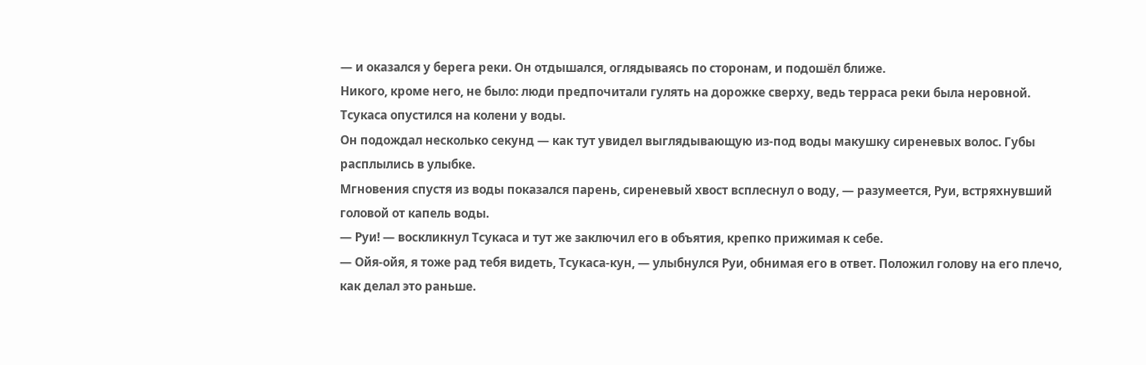— и оказался у берега реки. Он отдышался, оглядываясь по сторонам, и подошёл ближе.
Никого, кроме него, не было: люди предпочитали гулять на дорожке сверху, ведь терраса реки была неровной. Тсукаса опустился на колени у воды.
Он подождал несколько секунд — как тут увидел выглядывающую из-под воды макушку сиреневых волос. Губы расплылись в улыбке.
Мгновения спустя из воды показался парень, сиреневый хвост всплеснул о воду, — разумеется, Руи, встряхнувший головой от капель воды.
— Руи! — воскликнул Тсукаса и тут же заключил его в объятия, крепко прижимая к себе.
— Ойя-ойя, я тоже рад тебя видеть, Тсукаса-кун, — улыбнулся Руи, обнимая его в ответ. Положил голову на его плечо, как делал это раньше.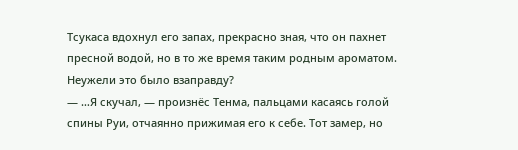Тсукаса вдохнул его запах, прекрасно зная, что он пахнет пресной водой, но в то же время таким родным ароматом. Неужели это было взаправду?
— …Я скучал, — произнёс Тенма, пальцами касаясь голой спины Руи, отчаянно прижимая его к себе. Тот замер, но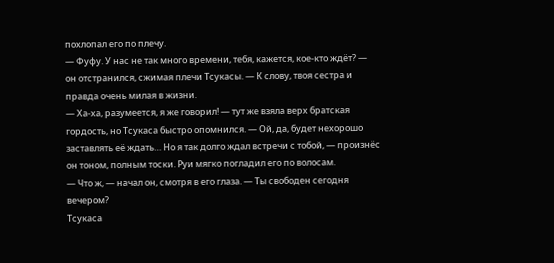похлопал его по плечу.
— Фуфу. У нас не так много времени, тебя, кажется, кое-кто ждёт? — он отстранился, сжимая плечи Тсукасы. — К слову, твоя сестра и правда очень милая в жизни.
— Ха-ха, разумеется, я же говорил! — тут же взяла верх братская гордость, но Тсукаса быстро опомнился. — Ой, да, будет нехорошо заставлять её ждать… Но я так долго ждал встречи с тобой, — произнёс он тоном, полным тоски. Руи мягко погладил его по волосам.
— Что ж, — начал он, смотря в его глаза. — Ты свободен сегодня вечером?
Тсукаса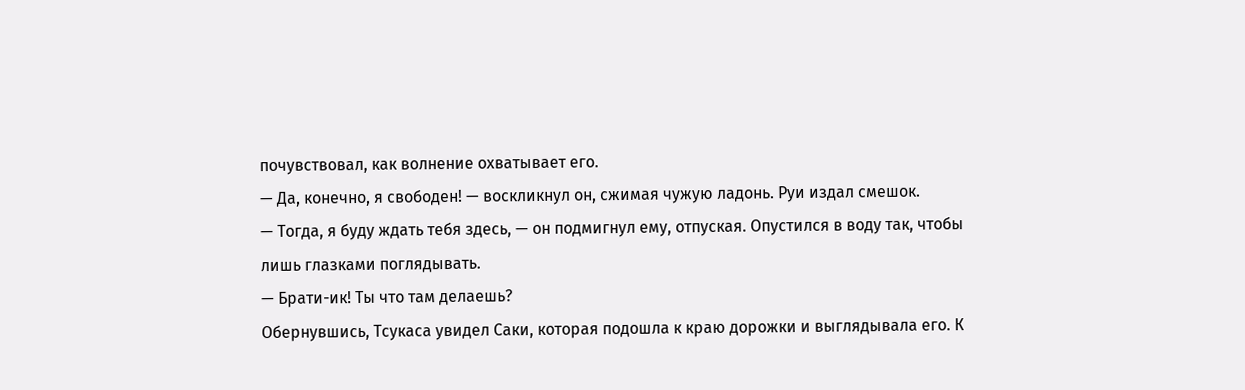почувствовал, как волнение охватывает его.
— Да, конечно, я свободен! — воскликнул он, сжимая чужую ладонь. Руи издал смешок.
— Тогда, я буду ждать тебя здесь, — он подмигнул ему, отпуская. Опустился в воду так, чтобы лишь глазками поглядывать.
— Брати-ик! Ты что там делаешь?
Обернувшись, Тсукаса увидел Саки, которая подошла к краю дорожки и выглядывала его. К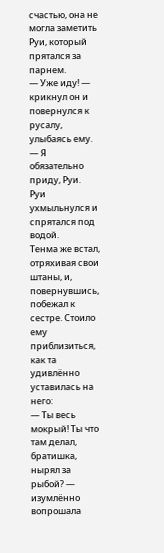счастью, она не могла заметить Руи, который прятался за парнем.
— Уже иду! — крикнул он и повернулся к русалу, улыбаясь ему. — Я обязательно приду, Руи.
Руи ухмыльнулся и спрятался под водой.
Тенма же встал, отряхивая свои штаны, и, повернувшись, побежал к сестре. Стоило ему приблизиться, как та удивлённо уставилась на него:
— Ты весь мокрый! Ты что там делал, братишка, нырял за рыбой? — изумлённо вопрошала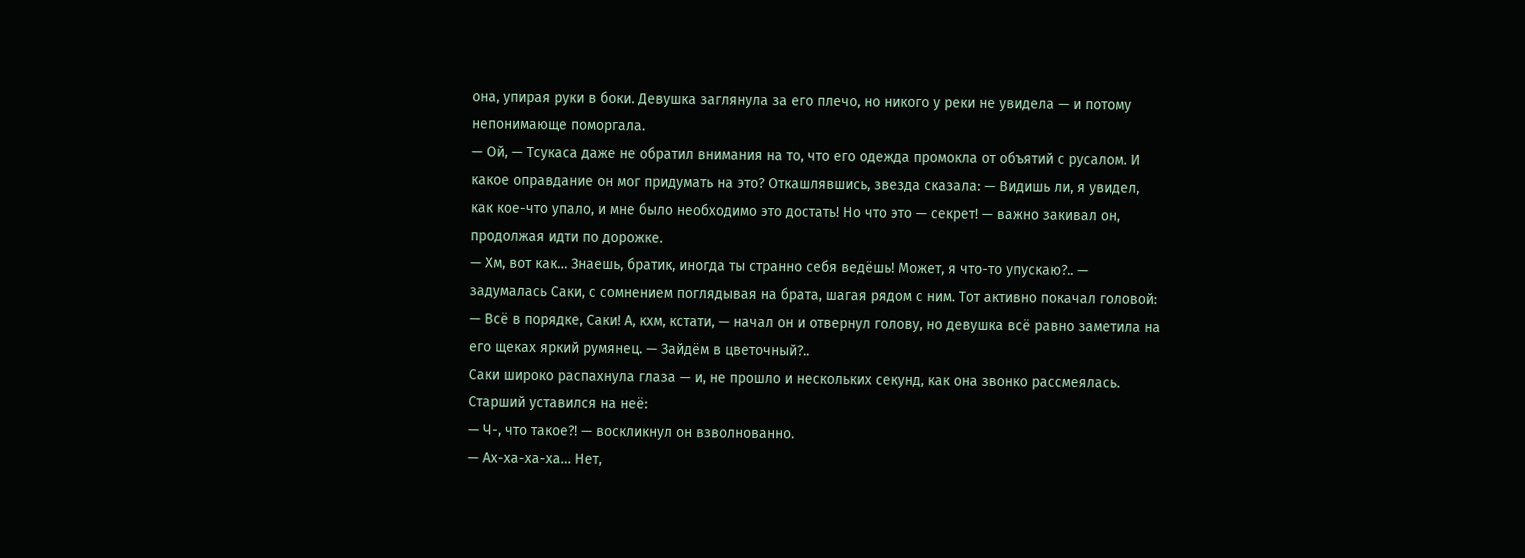она, упирая руки в боки. Девушка заглянула за его плечо, но никого у реки не увидела — и потому непонимающе поморгала.
— Ой, — Тсукаса даже не обратил внимания на то, что его одежда промокла от объятий с русалом. И какое оправдание он мог придумать на это? Откашлявшись, звезда сказала: — Видишь ли, я увидел, как кое-что упало, и мне было необходимо это достать! Но что это — секрет! — важно закивал он, продолжая идти по дорожке.
— Хм, вот как… Знаешь, братик, иногда ты странно себя ведёшь! Может, я что-то упускаю?.. — задумалась Саки, с сомнением поглядывая на брата, шагая рядом с ним. Тот активно покачал головой:
— Всё в порядке, Саки! А, кхм, кстати, — начал он и отвернул голову, но девушка всё равно заметила на его щеках яркий румянец. — Зайдём в цветочный?..
Саки широко распахнула глаза — и, не прошло и нескольких секунд, как она звонко рассмеялась. Старший уставился на неё:
— Ч-, что такое?! — воскликнул он взволнованно.
— Ах-ха-ха-ха… Нет,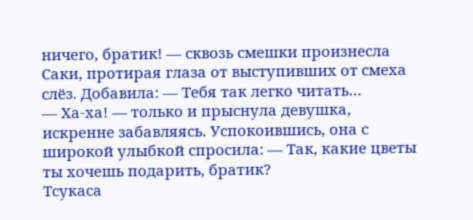ничего, братик! — сквозь смешки произнесла Саки, протирая глаза от выступивших от смеха слёз. Добавила: — Тебя так легко читать…
— Ха-ха! — только и прыснула девушка, искренне забавляясь. Успокоившись, она с широкой улыбкой спросила: — Так, какие цветы ты хочешь подарить, братик?
Тсукаса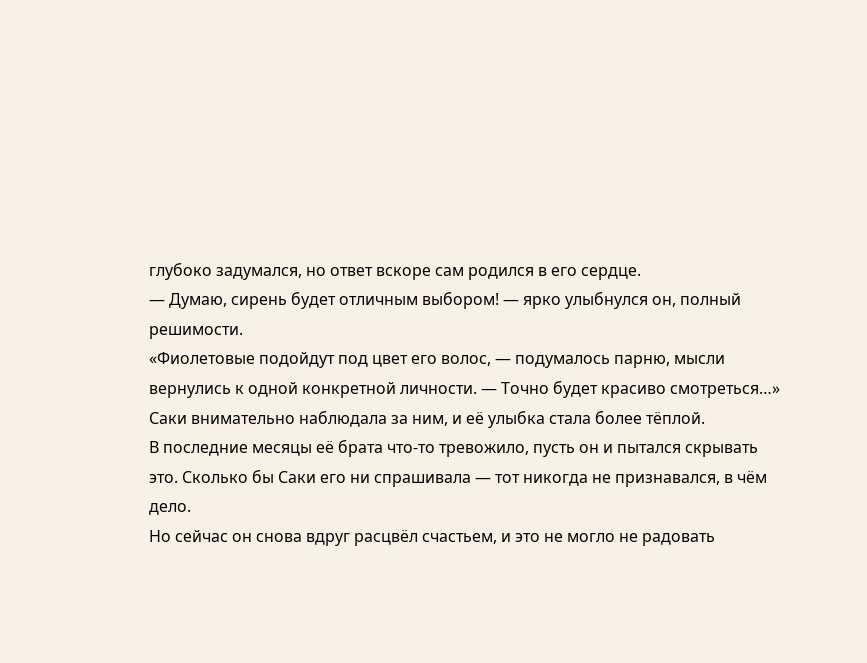глубоко задумался, но ответ вскоре сам родился в его сердце.
— Думаю, сирень будет отличным выбором! — ярко улыбнулся он, полный решимости.
«Фиолетовые подойдут под цвет его волос, — подумалось парню, мысли вернулись к одной конкретной личности. — Точно будет красиво смотреться…»
Саки внимательно наблюдала за ним, и её улыбка стала более тёплой.
В последние месяцы её брата что-то тревожило, пусть он и пытался скрывать это. Сколько бы Саки его ни спрашивала — тот никогда не признавался, в чём дело.
Но сейчас он снова вдруг расцвёл счастьем, и это не могло не радовать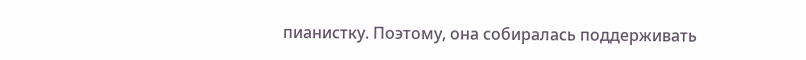пианистку. Поэтому, она собиралась поддерживать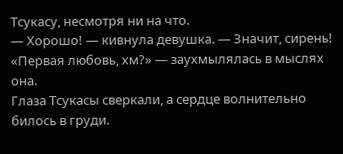Тсукасу, несмотря ни на что.
— Хорошо! — кивнула девушка. — Значит, сирень!
«Первая любовь, хм?» — заухмылялась в мыслях она.
Глаза Тсукасы сверкали, а сердце волнительно билось в груди.